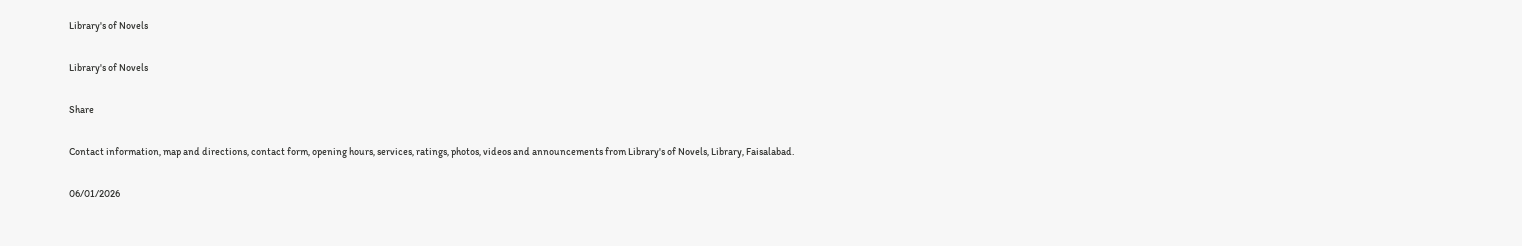Library's of Novels

Library's of Novels

Share

Contact information, map and directions, contact form, opening hours, services, ratings, photos, videos and announcements from Library's of Novels, Library, Faisalabad.

06/01/2026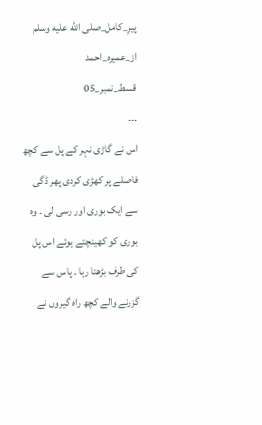پیرِ_کامل_صلى الله عليه وسلم
از_عمیرہ_احمد
قسط_نمبر_05
۔۔۔
اس نے گاڑی نہر کے پل سے کچھ فاصلے پر کھڑی کردی پھر ڈگی سے ایک بوری اور رسی لی ۔ وہ بوری کو کھینچتے ہوئے اس پل کی طرف بڑھتا رہا ۔ پاس سے گزرنے والے کچھ راہ گیروں نے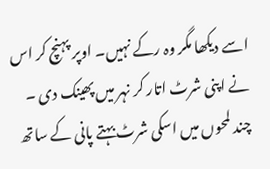اسے دیکھا مگر وہ رکے نہیں۔ اوپر پہنچ کر اس نے اپنی شرٹ اتار کر نہر میں پھینک دی ۔ چند لمحوں میں اسکی شرٹ بہتے پانی کے ساتھ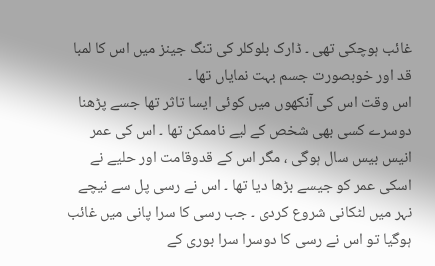غائب ہوچکی تھی ۔ ڈارک بلوکلر کی تنگ جینز میں اس کا لمبا قد اور خوبصورت جسم بہت نمایاں تھا ۔
اس وقت اس کی آنکھوں میں کوئی ایسا تاثر تھا جسے پڑھنا دوسرے کسی بھی شخص کے لیے ناممکن تھا ۔ اس کی عمر انیس بیس سال ہوگی ، مگر اس کے قدوقامت اور حلیے نے اسکی عمر کو جیسے بڑھا دیا تھا ۔ اس نے رسی پل سے نیچے نہر میں لٹکانی شروع کردی ۔ جب رسی کا سرا پانی میں غائب ہوگیا تو اس نے رسی کا دوسرا سرا بوری کے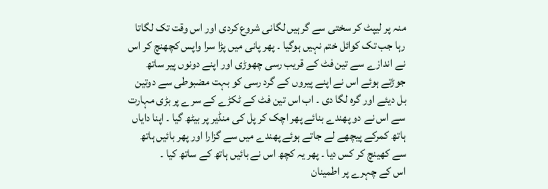منہ پر لیپٹ کر سختی سے گرہیں لگانی شروع کردی اور اس وقت تک لگاتا رہا جب تک کوائل ختم نہیں ہوگیا ۔ پھر پانی میں پڑا سرا واپس کچھنچ کر اس نے اندازے سے تین فٹ کے قریب رسی چھوڑی اور اپنے دونوں پیر ساتھ جوڑتے ہوئے اس نے اپنے پیروں کے گرد رسی کو بہت مضبوطی سے دوتین بل دیئے اور گرہ لگا دی ۔ اب اس تین فٹ کے ٹکڑے کے سرے پر بڑی مہارت سے اس نے دو پھندے بنائے پھر اچک کر پل کی منڈیر پر بیٹھ گیا ۔ اپنا دایاں ہاتھ کمرکے پیچھے لے جاتے ہوئے پھندے میں سے گزارا اور پھر بائیں ہاتھ سے کھینچ کر کس دیا ۔ پھر یہ کچھ اس نے بائیں ہاتھ کے ساتھ کیا ۔
اس کے چہرے پر اطمینان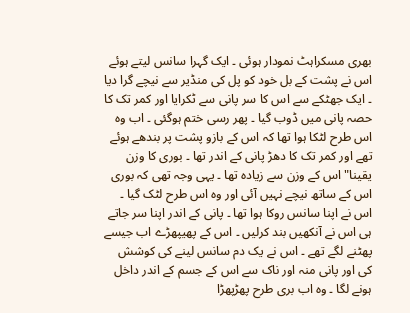بھری مسکراہٹ نمودار ہوئی ۔ ایک گہرا سانس لیتے ہوئے اس نے پشت کے بل خود کو پل کی منڈیر سے نیچے گرا دیا ۔ ایک جھٹکے سے اس کا سر پانی سے ٹکرایا اور کمر تک کا حصہ پانی میں ڈوب گیا ۔ پھر رسی ختم ہوگئی ۔ اب وہ اس طرح لٹکا ہوا تھا کہ اس کے بازو پشت پر بندھے ہوئے تھے اور کمر تک کا دھڑ پانی کے اندر تھا ۔ بوری کا وزن یقینا" اس کے وزن سے زیادہ تھا ۔ یہی وجہ تھی کہ بوری اس کے ساتھ نیچے نہیں آئی اور وہ اس طرح لٹک گیا ۔ اس نے اپنا سانس روکا ہوا تھا ۔ پانی کے اندر اپنا سر جاتے ہی اس نے آنکھیں بند کرلیں ۔ اس کے پھیپھڑے اب جیسے پھٹنے لگے تھے ۔ اس نے یک دم سانس لینے کی کوشش کی اور پانی منہ اور ناک سے اس کے جسم کے اندر داخل ہونے لگا ۔ وہ اب بری طرح پھڑپھڑا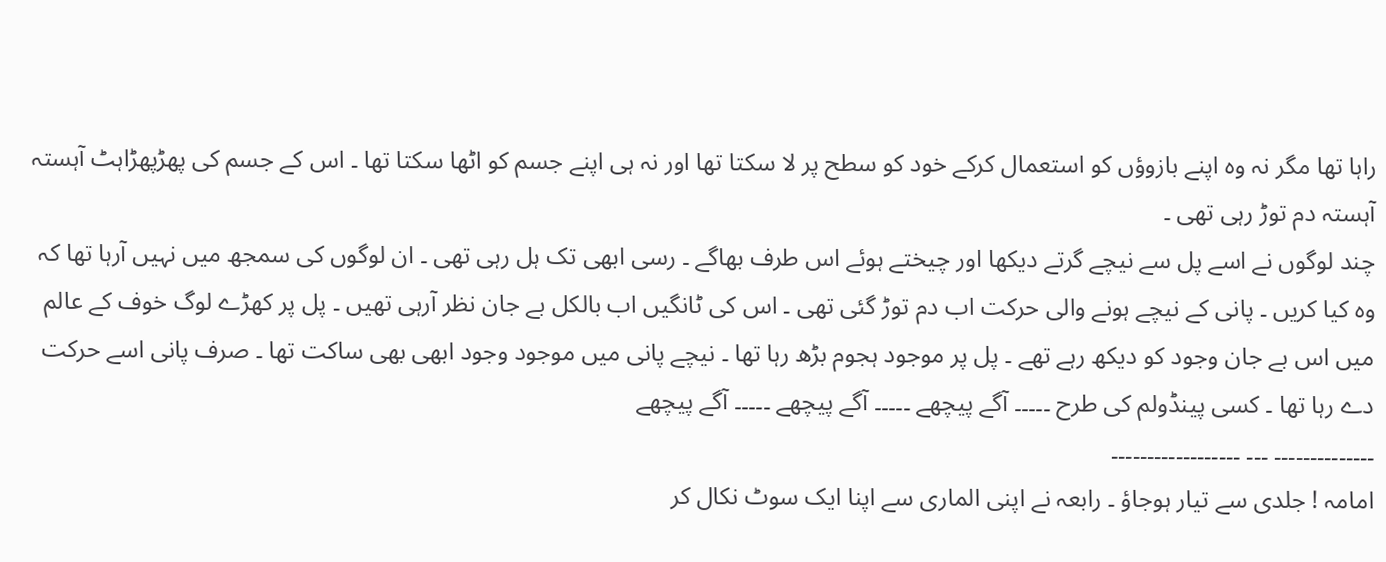راہا تھا مگر نہ وہ اپنے بازوؤں کو استعمال کرکے خود کو سطح پر لا سکتا تھا اور نہ ہی اپنے جسم کو اٹھا سکتا تھا ۔ اس کے جسم کی پھڑپھڑاہٹ آہستہ آہستہ دم توڑ رہی تھی ۔
چند لوگوں نے اسے پل سے نیچے گرتے دیکھا اور چیختے ہوئے اس طرف بھاگے ۔ رسی ابھی تک ہل رہی تھی ۔ ان لوگوں کی سمجھ میں نہیں آرہا تھا کہ وہ کیا کریں ۔ پانی کے نیچے ہونے والی حرکت اب دم توڑ گئی تھی ۔ اس کی ٹانگیں اب بالکل بے جان نظر آرہی تھیں ۔ پل پر کھڑے لوگ خوف کے عالم میں اس بے جان وجود کو دیکھ رہے تھے ۔ پل پر موجود ہجوم بڑھ رہا تھا ۔ نیچے پانی میں موجود وجود ابھی بھی ساکت تھا ۔ صرف پانی اسے حرکت دے رہا تھا ۔ کسی پینڈولم کی طرح ۔۔۔۔۔ آگے پیچھے ۔۔۔۔۔ آگے پیچھے ۔۔۔۔۔ آگے پیچھے
۔۔۔۔۔۔۔۔۔۔۔۔۔۔ ۔۔۔ ۔۔۔۔۔۔۔۔۔۔۔۔۔۔۔۔۔۔
امامہ ! جلدی سے تیار ہوجاؤ ۔ رابعہ نے اپنی الماری سے اپنا ایک سوٹ نکال کر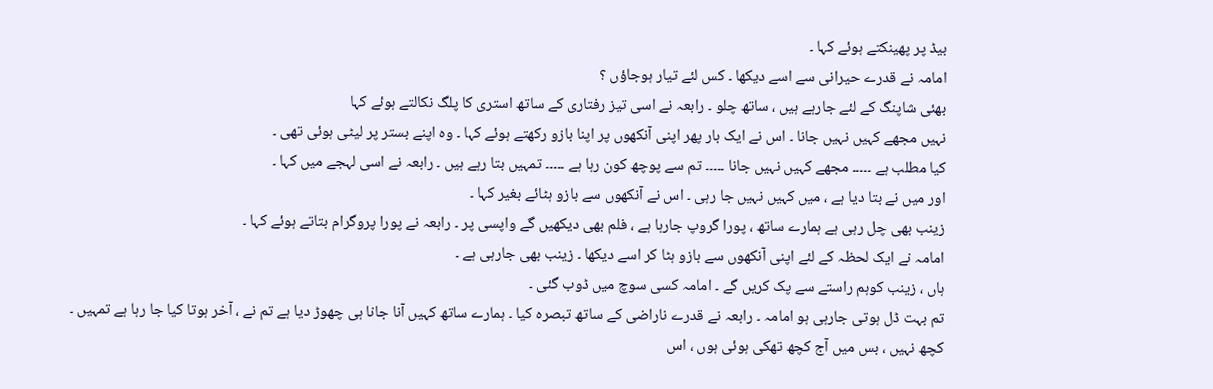بیڈ پر پھینکتے ہوئے کہا ۔
امامہ نے قدرے حیرانی سے اسے دیکھا ۔ کس لئے تیار ہوجاؤں ؟
بھئی شاپنگ کے لئے جارہے ہیں ، ساتھ چلو ۔ رابعہ نے اسی تیز رفتاری کے ساتھ استری کا پلگ نکالتے ہوئے کہا
نہیں مجھے کہیں نہیں جانا ۔ اس نے ایک بار پھر اپنی آنکھوں پر اپنا بازو رکھتے ہوئے کہا ۔ وہ اپنے بستر پر لیٹی ہوئی تھی ۔
کیا مطلب ہے ۔۔۔۔۔ مجھے کہیں نہیں جانا ۔۔۔۔۔ تم سے پوچھ کون رہا ہے ۔۔۔۔۔ تمہیں بتا رہے ہیں ۔ رابعہ نے اسی لہجے میں کہا ۔
اور میں نے بتا دیا ہے ، میں کہیں نہیں جا رہی ۔ اس نے آنکھوں سے بازو ہٹائے بغیر کہا ۔
زینب بھی چل رہی ہے ہمارے ساتھ ، پورا گروپ جارہا ہے ، فلم بھی دیکھیں گے واپسی پر ۔ رابعہ نے پورا پروگرام بتاتے ہوئے کہا ۔
امامہ نے ایک لحظہ کے لئے اپنی آنکھوں سے بازو ہٹا کر اسے دیکھا ۔ زینب بھی جارہی ہے ۔
ہاں ، زینب کوہم راستے سے پک کریں گے ۔ امامہ کسی سوچ میں ڈوب گئی ۔
تم بہت ڈل ہوتی جارہی ہو امامہ ۔ رابعہ نے قدرے ناراضی کے ساتھ تبصرہ کیا ۔ ہمارے ساتھ کہیں آنا جانا ہی چھوڑ دیا ہے تم نے ، آخر ہوتا کیا جا رہا ہے تمہیں ۔
کچھ نہیں ، بس میں آج کچھ تھکی ہوئی ہوں ، اس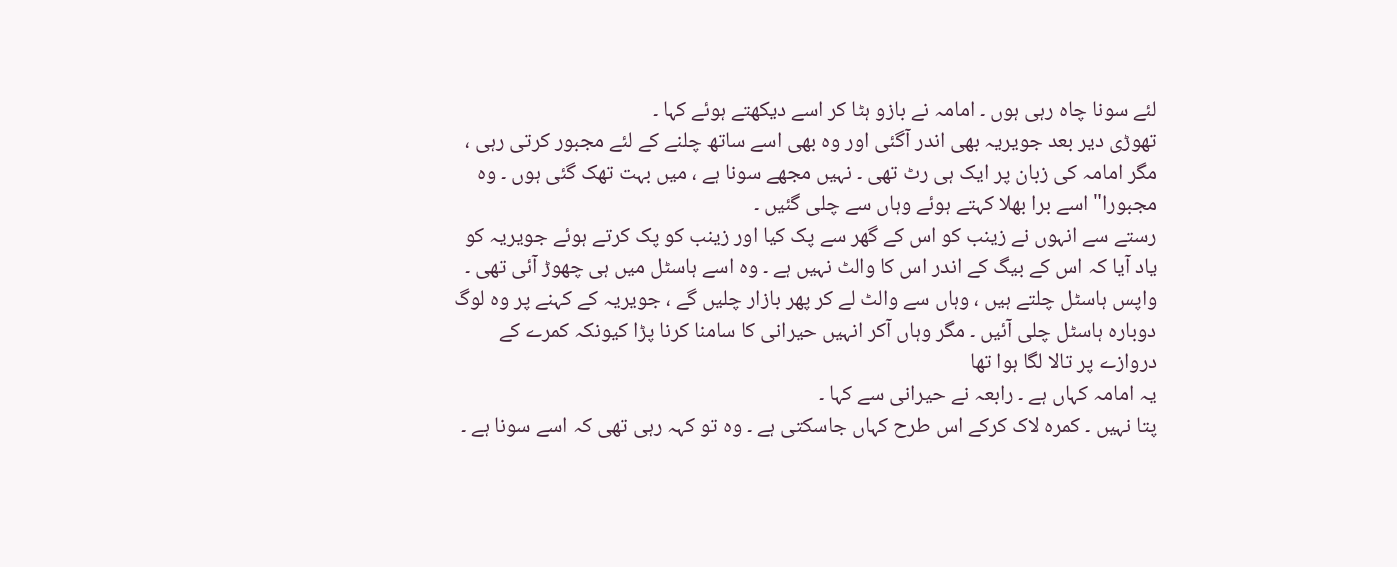لئے سونا چاہ رہی ہوں ۔ امامہ نے بازو ہٹا کر اسے دیکھتے ہوئے کہا ۔
تھوڑی دیر بعد جویریہ بھی اندر آگئی اور وہ بھی اسے ساتھ چلنے کے لئے مجبور کرتی رہی ، مگر امامہ کی زبان پر ایک ہی رٹ تھی ۔ نہیں مجھے سونا ہے ، میں بہت تھک گئی ہوں ۔ وہ مجبورا" اسے برا بھلا کہتے ہوئے وہاں سے چلی گئیں ۔
رستے سے انہوں نے زینب کو اس کے گھر سے پک کیا اور زینب کو پک کرتے ہوئے جویریہ کو یاد آیا کہ اس کے بیگ کے اندر اس کا والٹ نہیں ہے ۔ وہ اسے ہاسٹل میں ہی چھوڑ آئی تھی ۔
واپس ہاسٹل چلتے ہیں ، وہاں سے والٹ لے کر پھر بازار چلیں گے ، جویریہ کے کہنے پر وہ لوگ دوبارہ ہاسٹل چلی آئیں ۔ مگر وہاں آکر انہیں حیرانی کا سامنا کرنا پڑا کیونکہ کمرے کے دروازے پر تالا لگا ہوا تھا
یہ امامہ کہاں ہے ۔ رابعہ نے حیرانی سے کہا ۔
پتا نہیں ۔ کمرہ لاک کرکے اس طرح کہاں جاسکتی ہے ۔ وہ تو کہہ رہی تھی کہ اسے سونا ہے ۔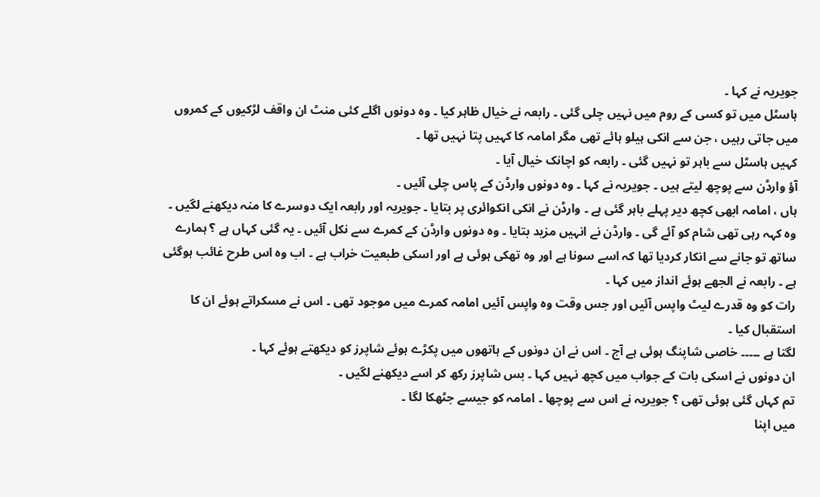جویریہ نے کہا ۔
ہاسٹل میں تو کسی کے روم میں نہیں چلی گئی ۔ رابعہ نے خیال ظاہر کیا ۔ وہ دونوں اگلے کئی منٹ ان واقف لڑکیوں کے کمروں میں جاتی رہیں ، جن سے انکی ہیلو ہائے تھی مگر امامہ کا کہیں پتا نہیں تھا ۔
کہیں ہاسٹل سے باہر تو نہیں گئی ۔ رابعہ کو اچانک خیال آیا ۔
آؤ وارڈن سے پوچھ لیتے ہیں ۔ جویریہ نے کہا ۔ وہ دونوں وارڈن کے پاس چلی آئیں ۔
ہاں ، امامہ ابھی کچھ دیر پہلے باہر گئی ہے ۔ وارڈن نے انکی انکوائری پر بتایا ۔ جویریہ اور رابعہ ایک دوسرے کا منہ دیکھنے لگیں ۔
وہ کہہ رہی تھی شام کو آئے گی ۔ وارڈن نے انہیں مزید بتایا ۔ وہ دونوں وارڈن کے کمرے سے نکل آئیں ۔ یہ گئی کہاں ہے ؟ ہمارے ساتھ تو جانے سے انکار کردیا تھا کہ اسے سونا ہے اور وہ تھکی ہوئی ہے اور اسکی طبعیت خراب ہے ۔ اب وہ اس طرح غائب ہوگئی ہے ۔ رابعہ نے الجھے ہوئے انداز میں کہا ۔
رات کو وہ قدرے لیٹ واپس آئیں اور جس وقت وہ واپس آئیں امامہ کمرے میں موجود تھی ۔ اس نے مسکراتے ہوئے ان کا استقبال کیا ۔
لگتا ہے ۔۔۔۔۔ خاصی شاپنگ ہوئی ہے آج ۔ اس نے ان دونوں کے ہاتھوں میں پکڑے ہوئے شاپرز کو دیکھتے ہوئے کہا ۔
ان دونوں نے اسکی بات کے جواب میں کچھ نہیں کہا ۔ بس شاپرز رکھ کر اسے دیکھنے لگیں ۔
تم کہاں گئی ہوئی تھی ؟ جویریہ نے اس سے پوچھا ۔ امامہ کو جیسے جٹھکا لگا ۔
میں اپنا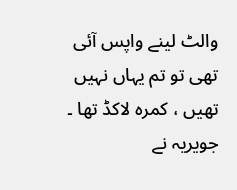والٹ لینے واپس آئی تھی تو تم یہاں نہیں تھیں ، کمرہ لاکڈ تھا ۔ جویریہ نے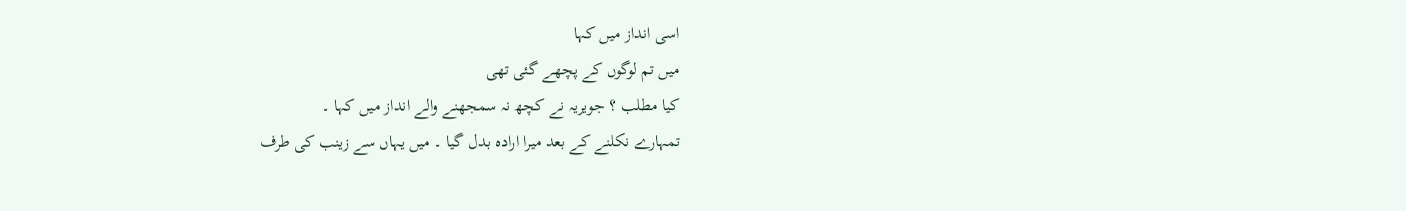اسی انداز میں کہا
میں تم لوگوں کے پچھے گئی تھی
کیا مطلب ؟ جویریہ نے کچھ نہ سمجھنے والے انداز میں کہا ۔
تمہارے نکلنے کے بعد میرا ارادہ بدل گیا ۔ میں یہاں سے زینب کی طرف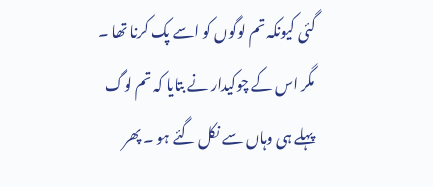گئی کیونکہ تم لوگوں کو اسے پک کرنا تھا ۔ مگر اس کے چوکیدار نے بتایا کہ تم لوگ پہلے ہی وہاں سے نکل گئے ہو ۔ پھر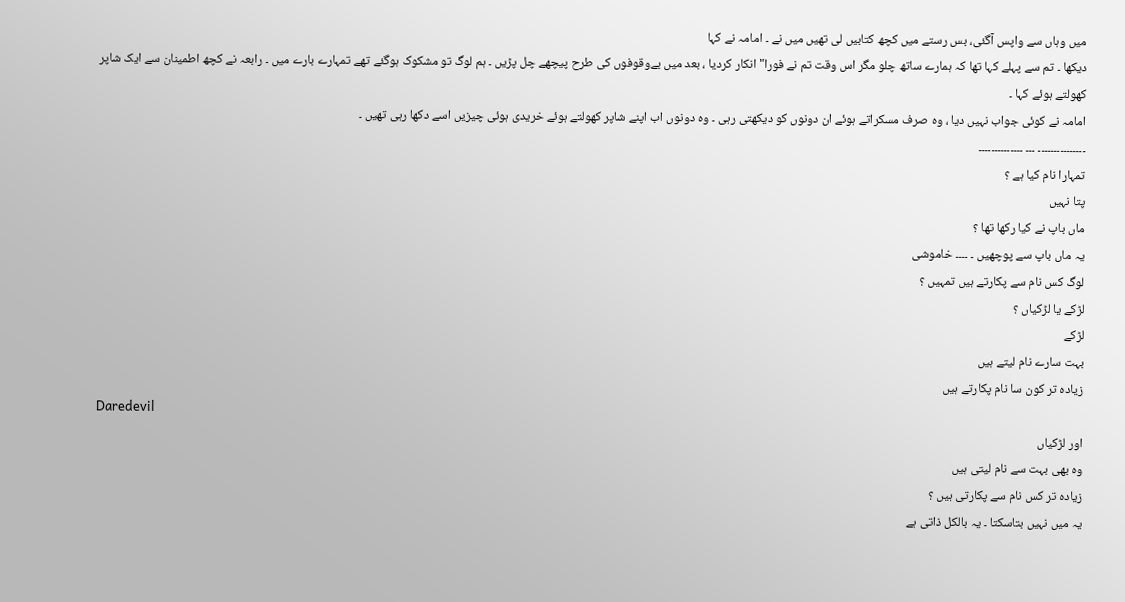میں وہاں سے واپس آگئی، بس رستے میں کچھ کتابیں لی تھیں میں نے ۔ امامہ نے کہا
دیکھا ۔ تم سے پہلے کہا تھا کہ ہمارے ساتھ چلو مگر اس وقت تم نے فورا" انکار کردیا ، بعد میں بےوقوفوں کی طرح پیچھے چل پڑیں ۔ ہم لوگ تو مشکوک ہوگئے تھے تمہارے بارے میں ۔ رابعہ نے کچھ اطمینان سے ایک شاپر کھولتے ہوئے کہا ۔
امامہ نے کوئی جواب نہیں دیا ، وہ صرف مسکراتے ہوئے ان دونوں کو دیکھتی رہی ۔ وہ دونوں اب اپنے شاپر کھولتے ہوئے خریدی ہوئی چیزیں اسے دکھا رہی تھیں ۔
۔۔۔۔۔۔۔۔۔۔۔۔۔۔۔ ۔۔۔ ۔۔۔۔۔۔۔۔۔۔۔۔۔۔
تمہارا نام کیا ہے ؟
پتا نہیں
ماں باپ نے کیا رکھا تھا ؟
یہ ماں باپ سے پوچھیں ۔ ۔۔۔۔ خاموشی
لوگ کس نام سے پکارتے ہیں تمہیں ؟
لڑکے یا لڑکیاں ؟
لڑکے
بہت سارے نام لیتے ہیں
زیادہ تر کون سا نام پکارتے ہیں
Daredevil
اور لڑکیاں
وہ بھی بہت سے نام لیتی ہیں
زیادہ تر کس نام سے پکارتی ہیں ؟
یہ میں نہیں بتاسکتا ۔ یہ بالکل ذاتی ہے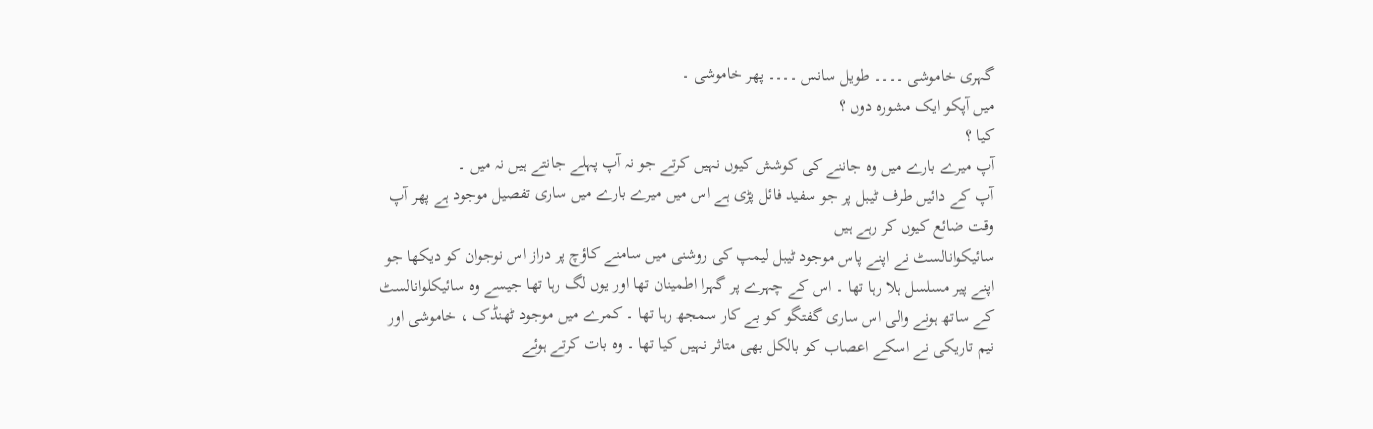گہری خاموشی ۔۔۔۔ طویل سانس ۔۔۔۔ پھر خاموشی ۔
میں آپکو ایک مشورہ دوں ؟
کیا ؟
آپ میرے بارے میں وہ جاننے کی کوشش کیوں نہیں کرتے جو نہ آپ پہلے جانتے ہیں نہ میں ۔
آپ کے دائیں طرف ٹیبل پر جو سفید فائل پڑی ہے اس میں میرے بارے میں ساری تفصیل موجود ہے پھر آپ وقت ضائع کیوں کر رہے ہیں
سائیکوانالسٹ نے اپنے پاس موجود ٹیبل لیمپ کی روشنی میں سامنے کاؤچ پر دراز اس نوجوان کو دیکھا جو اپنے پیر مسلسل ہلا رہا تھا ۔ اس کے چہرے پر گہرا اطمینان تھا اور یوں لگ رہا تھا جیسے وہ سائیکلوانالسٹ کے ساتھ ہونے والی اس ساری گفتگو کو بے کار سمجھ رہا تھا ۔ کمرے میں موجود ٹھنڈک ، خاموشی اور نیم تاریکی نے اسکے اعصاب کو بالکل بھی متاثر نہیں کیا تھا ۔ وہ بات کرتے ہوئے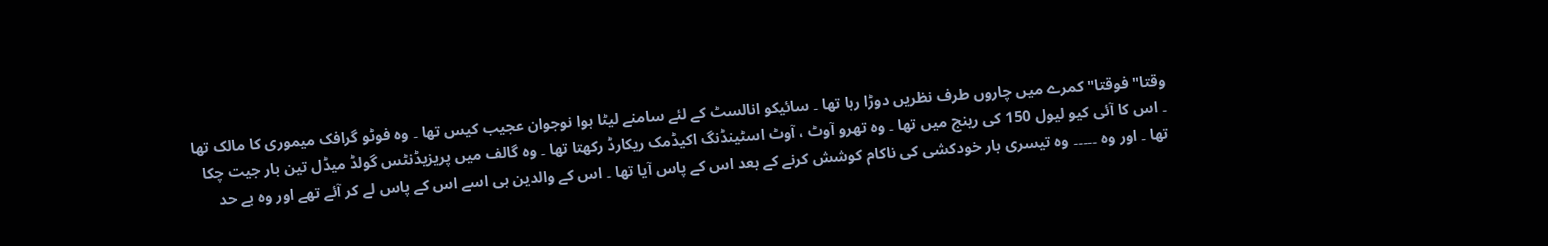وقتا" فوقتا" کمرے میں چاروں طرف نظریں دوڑا رہا تھا ۔ سائیکو انالسٹ کے لئے سامنے لیٹا ہوا نوجوان عجیب کیس تھا ۔ وہ فوٹو گرافک میموری کا مالک تھا ۔ اس کا آئی کیو لیول 150 کی رینج میں تھا ۔ وہ تھرو آوٹ ، آوٹ اسٹینڈنگ اکیڈمک ریکارڈ رکھتا تھا ۔ وہ گالف میں پریزیڈنٹس گولڈ میڈل تین بار جیت چکا تھا ۔ اور وہ ۔۔۔۔۔ وہ تیسری بار خودکشی کی ناکام کوشش کرنے کے بعد اس کے پاس آیا تھا ۔ اس کے والدین ہی اسے اس کے پاس لے کر آئے تھے اور وہ بے حد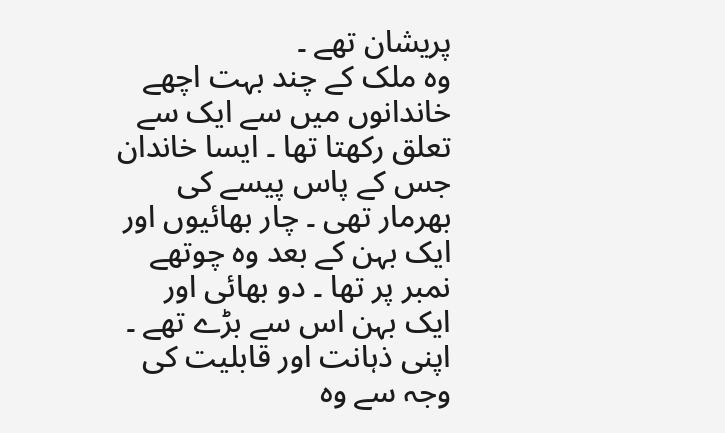پریشان تھے ۔
وہ ملک کے چند بہت اچھے خاندانوں میں سے ایک سے تعلق رکھتا تھا ۔ ایسا خاندان جس کے پاس پیسے کی بھرمار تھی ۔ چار بھائیوں اور ایک بہن کے بعد وہ چوتھے نمبر پر تھا ۔ دو بھائی اور ایک بہن اس سے بڑے تھے ۔ اپنی ذہانت اور قابلیت کی وجہ سے وہ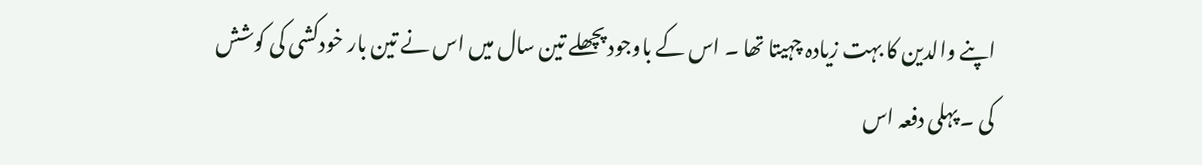اپنے والدین کا بہت زیادہ چہیتا تھا ۔ اس کے باوجود پچھلے تین سال میں اس نے تین بار خودکشی کی کوشش کی ۔ پہلی دفعہ اس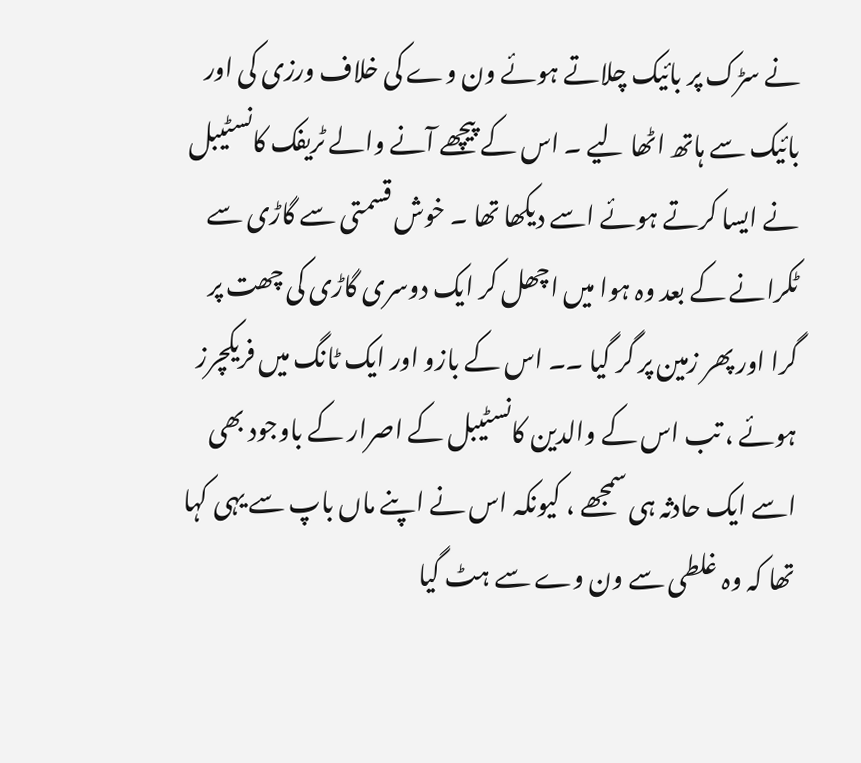نے سڑک پر بائیک چلاتے ہوئے ون وے کی خلاف ورزی کی اور بائیک سے ہاتھ اٹھا لیے ۔ اس کے پیچھے آنے والے ٹریفک کانسٹیبل نے ایسا کرتے ہوئے اسے دیکھا تھا ۔ خوش قسمتی سے گاڑی سے ٹکرانے کے بعد وہ ہوا میں اچھل کر ایک دوسری گاڑی کی چھت پر گرا اور پھر زمین پر گر گیا ۔۔ اس کے بازو اور ایک ٹانگ میں فریکچرز ہوئے ، تب اس کے والدین کانسٹیبل کے اصرار کے باوجود بھی اسے ایک حادثہ ہی سمجھے ، کیونکہ اس نے اپنے ماں باپ سے یہی کہا تھا کہ وہ غلطی سے ون وے سے ہٹ گیا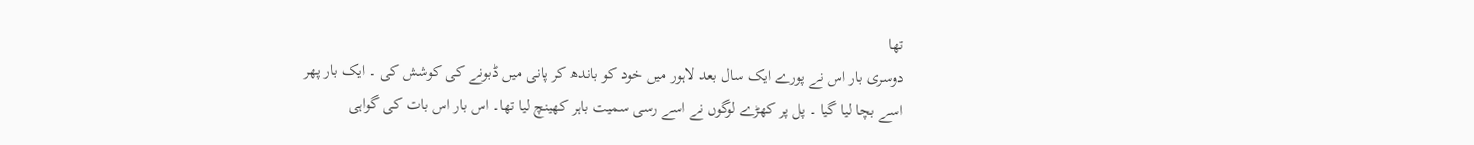تھا
دوسری بار اس نے پورے ایک سال بعد لاہور میں خود کو باندھ کر پانی میں ڈبونے کی کوشش کی ۔ ایک بار پھر اسے بچا لیا گیا ۔ پل پر کھڑے لوگوں نے اسے رسی سمیت باہر کھینچ لیا تھا۔ اس بار اس بات کی گواہی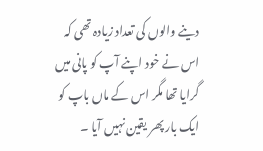دینے والوں کی تعداد زیادہ تھی کہ اس نے خود اپنے آپ کو پانی میں گرایا تھا مگر اس کے ماں باپ کو ایک بار پھر یقین نہیں آیا ۔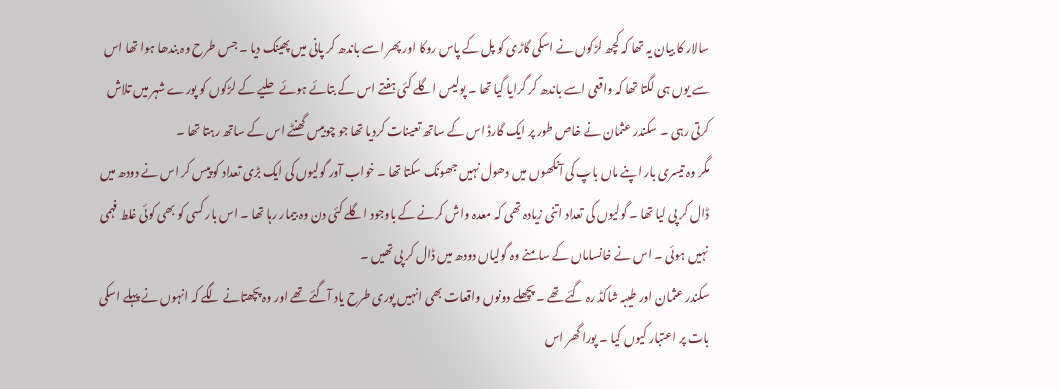سالار کا بیان یہ تھا کہ کچھ لڑکوں نے اسکی گاڑی کو پل کے پاس روکا اور پھر اسے باندھ کر پانی میں پھینک دیا ۔ جس طرح وہ بندھا ہوا تھا اس سے یوں ہی لگتا تھا کہ واقعی اسے باندھ کر گرایا گیا تھا ۔ پولیس اگلے کئی ہفتے اس کے بتائے ہوئے حلیے کے لڑکوں کو پورے شہر میں تلاش کرتی رہی ۔ سکندر عثمان نے خاص طور پر ایک گارڈ اس کے ساتھ تعینات کردیا تھا جو چوبیس گھنٹے اس کے ساتھ رہتا تھا ۔
مگر وہ تیسری بار اپنے ماں باپ کی آنکھوں میں دھول نہیں جھونک سکتا تھا ۔ خواب آور گولیوں کی ایک بڑی تعداد کو پیس کر اس نے دودھ میں ڈال کر پی لیا تھا ۔ گولیوں کی تعداد اتنی زیادہ تھی کہ معدہ واش کرنے کے باوجود اگلے کئی دن وہ بیمار رہا تھا ۔ اس بار کسی کو بھی کوئی غلط فہمی نہیں ہوئی ۔ اس نے خانساماں کے سامنے وہ گولیاں دودھ میں ڈال کر پی تھیں ۔
سکندر عثمان اور طیبہ شاکڈ رہ گئے تھے ۔ پچھلے دونوں واقعات بھی انہیں پوری طرح یاد آگئے تھے اور وہ پچھتانے لگے کہ انہوں نے پہلے اسکی بات پر اعتبار کیوں کیا ۔ پورا گھر اس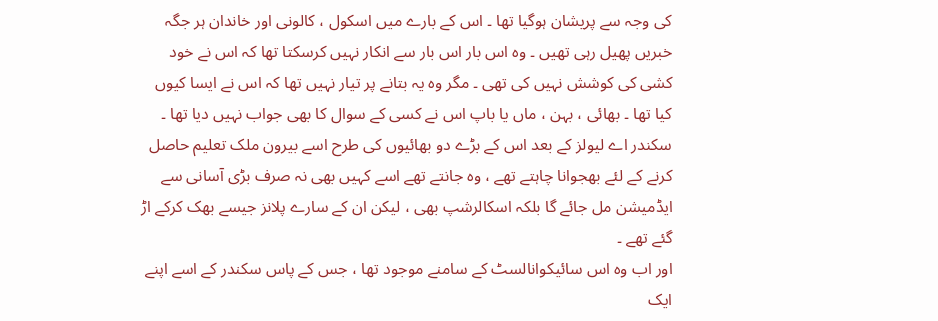کی وجہ سے پریشان ہوگیا تھا ۔ اس کے بارے میں اسکول ، کالونی اور خاندان ہر جگہ خبریں پھیل رہی تھیں ۔ وہ اس بار اس بار سے انکار نہیں کرسکتا تھا کہ اس نے خود کشی کی کوشش نہیں کی تھی ۔ مگر وہ یہ بتانے پر تیار نہیں تھا کہ اس نے ایسا کیوں کیا تھا ۔ بھائی ، بہن ، ماں یا باپ اس نے کسی کے سوال کا بھی جواب نہیں دیا تھا ۔
سکندر اے لیولز کے بعد اس کے بڑے دو بھائیوں کی طرح اسے بیرون ملک تعلیم حاصل کرنے کے لئے بھجوانا چاہتے تھے ، وہ جانتے تھے اسے کہیں بھی نہ صرف بڑی آسانی سے ایڈمیشن مل جائے گا بلکہ اسکالرشپ بھی ، لیکن ان کے سارے پلانز جیسے بھک کرکے اڑ گئے تھے ۔
اور اب وہ اس سائیکوانالسٹ کے سامنے موجود تھا ، جس کے پاس سکندر کے اسے اپنے ایک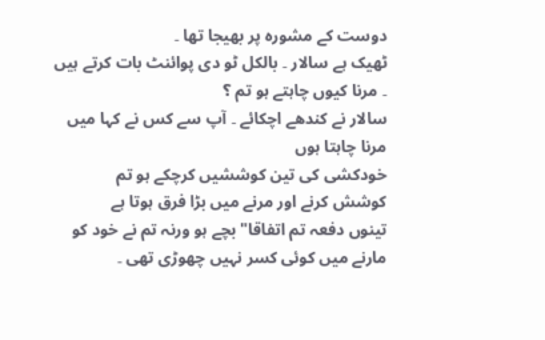دوست کے مشورہ پر بھیجا تھا ۔
ٹھیک ہے سالار ۔ بالکل ٹو دی پوائنٹ بات کرتے ہیں ۔ مرنا کیوں چاہتے ہو تم ؟
سالار نے کندھے اچکائے ۔ آپ سے کس نے کہا میں مرنا چاہتا ہوں
خودکشی کی تین کوششیں کرچکے ہو تم
کوشش کرنے اور مرنے میں بڑا فرق ہوتا ہے
تینوں دفعہ تم اتفاقا" بچے ہو ورنہ تم نے خود کو مارنے میں کوئی کسر نہیں چھوڑی تھی ۔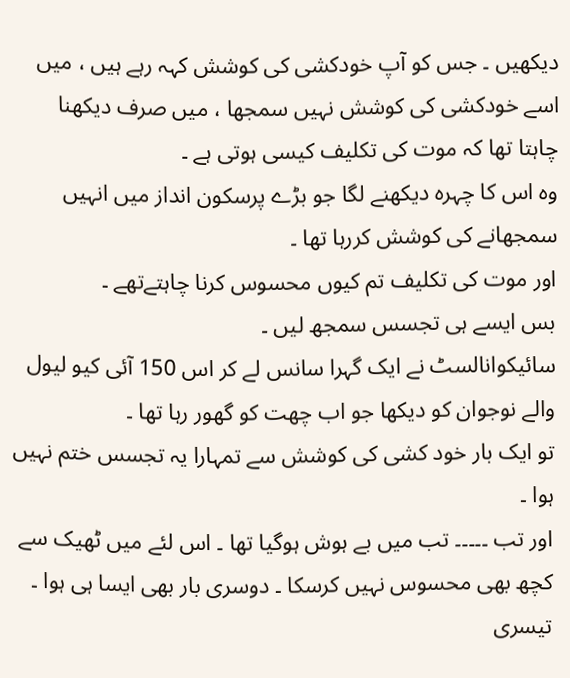دیکھیں ۔ جس کو آپ خودکشی کی کوشش کہہ رہے ہیں ، میں اسے خودکشی کی کوشش نہیں سمجھا ، میں صرف دیکھنا چاہتا تھا کہ موت کی تکلیف کیسی ہوتی ہے ۔
وہ اس کا چہرہ دیکھنے لگا جو بڑے پرسکون انداز میں انہیں سمجھانے کی کوشش کررہا تھا ۔
اور موت کی تکلیف تم کیوں محسوس کرنا چاہتےتھے ۔
بس ایسے ہی تجسس سمجھ لیں ۔
سائیکوانالسٹ نے ایک گہرا سانس لے کر اس 150 آئی کیو لیول والے نوجوان کو دیکھا جو اب چھت کو گھور رہا تھا ۔
تو ایک بار خود کشی کی کوشش سے تمہارا یہ تجسس ختم نہیں ہوا ۔
اور تب ۔۔۔۔۔ تب میں بے ہوش ہوگیا تھا ۔ اس لئے میں ٹھیک سے کچھ بھی محسوس نہیں کرسکا ۔ دوسری بار بھی ایسا ہی ہوا ۔ تیسری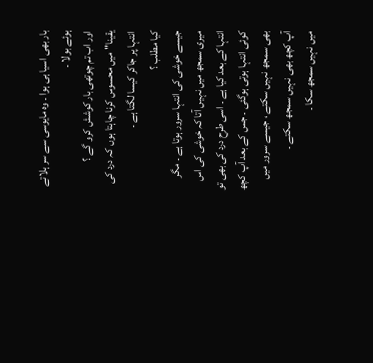بار بھی اسیا ہی ہوا ۔ وہ مایوسی سے سر ہلاتے ہوئے بولا ۔
اور اب تم چوتھی بار کوشش کرو گے ؟
یقینا" میں محسوس کرنا چاہتا ہوں کہ درد کی انتہا پر جاکر کیسا لگتا ہے ۔
کیا مطلب ؟
جیسے خوشی کی انتہا سرور ہوتا ہے ۔ مگر میری سمجھ میں نہیں آتا کہ خوشی کی اس انتہا کے بعد کیا ہے ۔ اسی طرح درد کی بھی تو کوئی انتہا ہوتی ہوگئی ۔ جس کے بعد آپ کچھ بھی سمجھ نہیں سکتے ، جیسے سرور میں آپ کچھ بھی نہیں سمجھ سکتے ۔
میں نہیں سمجھ سکا ۔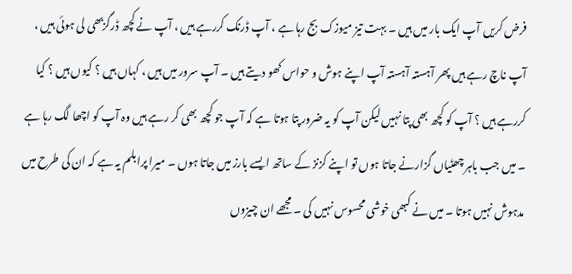فرض کریں آپ ایک بار میں ہیں ۔ بہت تیز میوزک بج رہا ہے ، آپ ڈرنک کررہے ہیں ، آپ نے کچھ ڈرگزبھی لی ہوئی ہیں ، آپ ناچ رہے ہیں پھر آہستہ آہستہ آپ اپنے ہوش و حواس کھو دیتے ہیں ۔ آپ سرور میں ہیں ، کہاں ہیں ؟ کیوں ہیں ؟ کیا کررہے ہیں ؟ آپ کو کچھ بھی پتا نہیں لیکن آپ کو یہ ضرور پتا ہوتا ہے کہ آپ جو کچھ بھی کر رہے ہیں وہ آپ کو اچھا لگ رہا ہے ۔ میں جب باہر چھٹیاں گزارنے جاتا ہوں تو اپنے کزنز کے ساتھ ایسے بارز میں جاتا ہوں ۔ میرا پرابلم یہ ہے کہ ان کی طرح میں مدہوش نہیں ہوتا ۔ میں نے کبھی خوشی محسوس نہیں کی ۔ مجھے ان چیزوں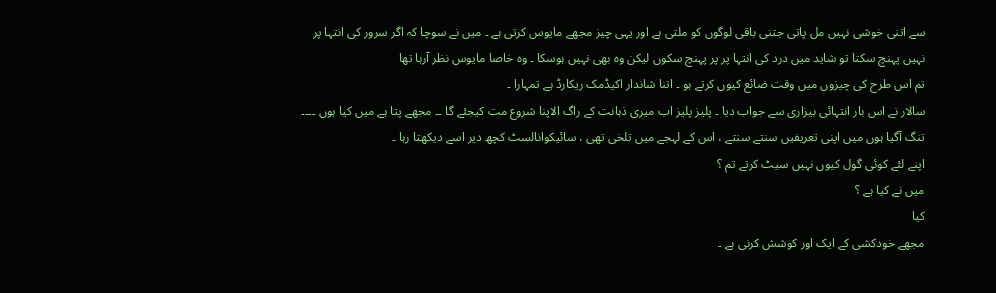سے اتنی خوشی نہیں مل پاتی جتنی باقی لوگوں کو ملتی ہے اور یہی چیز مجھے مایوس کرتی ہے ۔ میں نے سوچا کہ اگر سرور کی انتہا پر نہیں پہنچ سکتا تو شاید میں درد کی انتہا پر پر پہنچ سکوں لیکن وہ بھی نہیں ہوسکا ۔ وہ خاصا مایوس نظر آرہا تھا
تم اس طرح کی چیزوں میں وقت ضائع کیوں کرتے ہو ۔ اتنا شاندار اکیڈمک ریکارڈ ہے تمہارا ۔
سالار نے اس بار انتہائی بیزاری سے جواب دیا ۔ پلیز پلیز اب میری ذہانت کے راگ الاپنا شروع مت کیجئے گا ۔۔ مجھے پتا ہے میں کیا ہوں ۔۔۔۔ تنگ آگیا ہوں میں اپنی تعریفیں سنتے سنتے ، اس کے لہجے میں تلخی تھی ، سائیکوانالسٹ کچھ دیر اسے دیکھتا رہا ۔
اپنے لئے کوئی گول کیوں نہیں سیٹ کرتے تم ؟
میں نے کیا ہے ؟
کیا
مجھے خودکشی کے ایک اور کوشش کرنی ہے ۔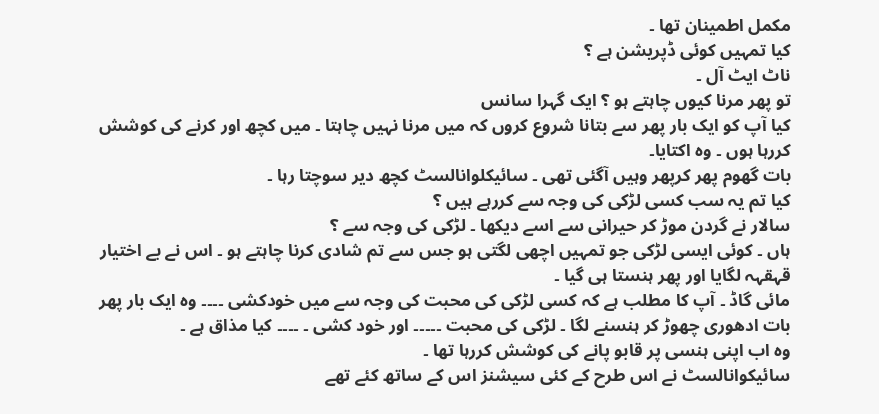مکمل اطمینان تھا ۔
کیا تمہیں کوئی ڈپریشن ہے ؟
ناٹ ایٹ آل ۔
تو پھر مرنا کیوں چاہتے ہو ؟ ایک گہرا سانس
کیا آپ کو ایک بار پھر سے بتانا شروع کروں کہ میں مرنا نہیں چاہتا ۔ میں کچھ اور کرنے کی کوشش کررہا ہوں ۔ وہ اکتایا۔
بات گھوم پھر کرپھر وہیں آگئی تھی ۔ سائیکلوانالسٹ کچھ دیر سوچتا رہا ۔
کیا تم یہ سب کسی لڑکی کی وجہ سے کررہے ہیں ؟
سالار نے گردن موڑ کر حیرانی سے اسے دیکھا ۔ لڑکی کی وجہ سے ؟
ہاں ۔ کوئی ایسی لڑکی جو تمہیں اچھی لگتی ہو جس سے تم شادی کرنا چاہتے ہو ۔ اس نے بے اختیار قہقہہ لگایا اور پھر ہنستا ہی گیا ۔
مائی گاڈ ۔ آپ کا مطلب ہے کہ کسی لڑکی کی محبت کی وجہ سے میں خودکشی ۔۔۔۔ وہ ایک بار پھر بات ادھوری چھوڑ کر ہنسنے لگا ۔ لڑکی کی محبت ۔۔۔۔۔ اور خود کشی ۔ ۔۔۔۔ کیا مذاق ہے ۔
وہ اب اپنی ہنسی پر قابو پانے کی کوشش کررہا تھا ۔
سائیکوانالسٹ نے اس طرح کے کئی سیشنز اس کے ساتھ کئے تھے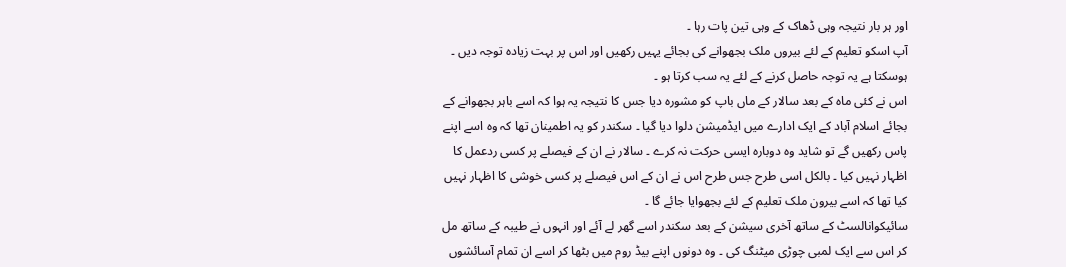اور ہر بار نتیجہ وہی ڈھاک کے وہی تین پات رہا ۔
آپ اسکو تعلیم کے لئے بیروں ملک بجھوانے کی بجائے یہیں رکھیں اور اس پر بہت زیادہ توجہ دیں ۔ ہوسکتا ہے یہ توجہ حاصل کرنے کے لئے یہ سب کرتا ہو ۔
اس نے کئی ماہ کے بعد سالار کے ماں باپ کو مشورہ دیا جس کا نتیجہ یہ ہوا کہ اسے باہر بجھوانے کے بجائے اسلام آباد کے ایک ادارے میں ایڈمیشن دلوا دیا گیا ۔ سکندر کو یہ اطمینان تھا کہ وہ اسے اپنے پاس رکھیں گے تو شاید وہ دوبارہ ایسی حرکت نہ کرے ۔ سالار نے ان کے فیصلے پر کسی ردعمل کا اظہار نہیں کیا ۔ بالکل اسی طرح جس طرح اس نے ان کے اس فیصلے پر کسی خوشی کا اظہار نہیں کیا تھا کہ اسے بیرون ملک تعلیم کے لئے بجھوایا جائے گا ۔
سائیکوانالسٹ کے ساتھ آخری سیشن کے بعد سکندر اسے گھر لے آئے اور انہوں نے طیبہ کے ساتھ مل کر اس سے ایک لمبی چوڑی میٹنگ کی ۔ وہ دونوں اپنے بیڈ روم میں بٹھا کر اسے ان تمام آسائشوں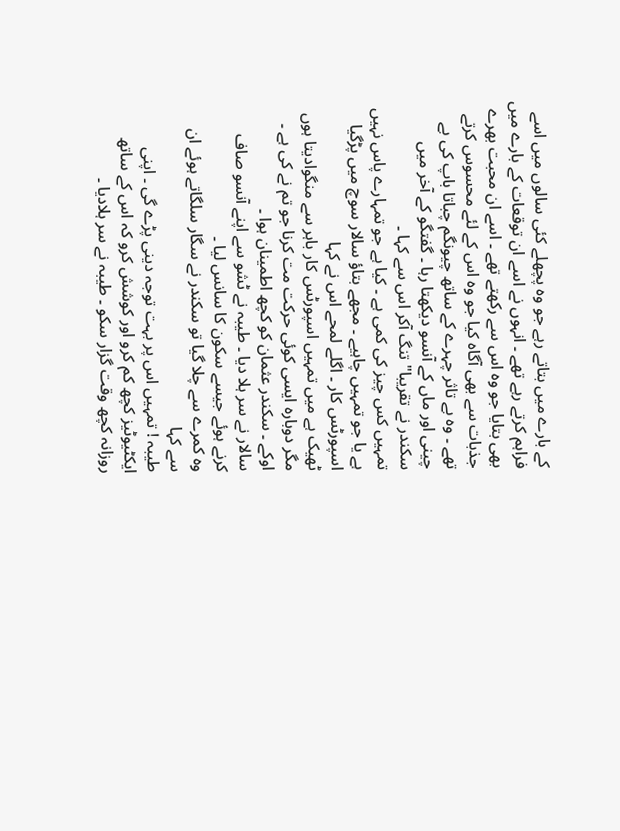کے بارے میں بتاتے رہے جو وہ پچھلے کئی سالوں میں اسے فراہم کرتے رہے تھے ۔ انہوں نے اسے ان توقعات کے بارے میں بھی بتایا جو وہ اس سے رکھتے تھے ۔ اسے ان محبت بھرے جذبات سے بھی آگاہ کیا جو وہ اس کے لئے محسوس کرتے تھے ۔ وہ بے تاثر چہرے کے ساتھ چیونگم چباتا باپ کی بے چینی اور ماں کے آنسو دیکھتا رہا ۔ گفتگو کے آخر میں سکندر نے تقریبا" تنگ آکر اس سے کہا ۔
تمہیں کس چیز کی کمی ہے ۔ کیا ہے جو تمہارے پاس نہیں ہے یا جو تمہیں چاہیے ۔ مجھے بتاؤ سالار سوچ میں پڑگیا
اسپورٹس کار ۔ اگلے لمحے اس نے کہا
ٹھیک ہے میں تمہیں اسپورٹس کار باہر سے منگوادیتا ہوں مگر دوبارہ ایسی کوئی حرکت مت کرنا جو تم نے کی ہے ۔ اوکے ۔ سکندر عثمان کو کچھ اطمینان ہوا ۔
سالار نے سر ہلا دیا ۔ طیبہ نے ٹشو سے اپنے آنسو صاف کرنے ہوئے جیسے سکون کا سانس لیا ۔
وہ کمرے سے چلا گیا تو سکندر نے سگار سلگاتے ہوئے ان سے کہا
طیبہ ! تمہیں اس پر بہت توجہ دینی پڑے گی ۔ اپنی ایکٹیوٹیز کچھ کم کرو اور کوشش کرو کہ اس کے ساتھ روزانہ کچھ وقت گزار سکو ۔ طیبہ نے سر ہلادیا ۔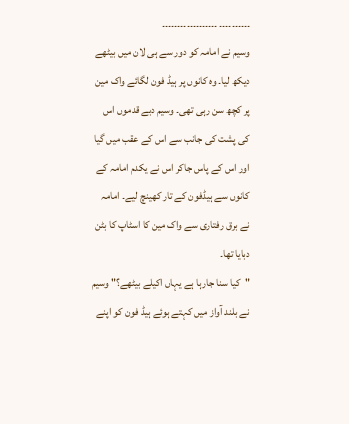۔۔۔۔۔۔۔۔۔۔ ۔۔۔۔۔۔۔۔۔۔۔۔۔۔۔۔۔۔
وسیم نے امامہ کو دور سے ہی لان میں بیٹھے دیکھ لیا۔ وہ کانوں پر ہیڈ فون لگائے واک مین پر کچھ سن رہی تھی۔ وسیم دبے قدموں اس کی پشت کی جانب سے اس کے عقب میں گیا اور اس کے پاس جاکر اس نے یکدم امامہ کے کانوں سے ہیڈفون کے تار کھینچ لیے۔ امامہ نے برق رفتاری سے واک مین کا اسٹاپ کا بٹن دبایا تھا۔
"کیا سنا جارہا ہے یہاں اکیلے بیٹھے؟" وسیم نے بلند آواز میں کہتے ہوئے ہیڈ فون کو اپنے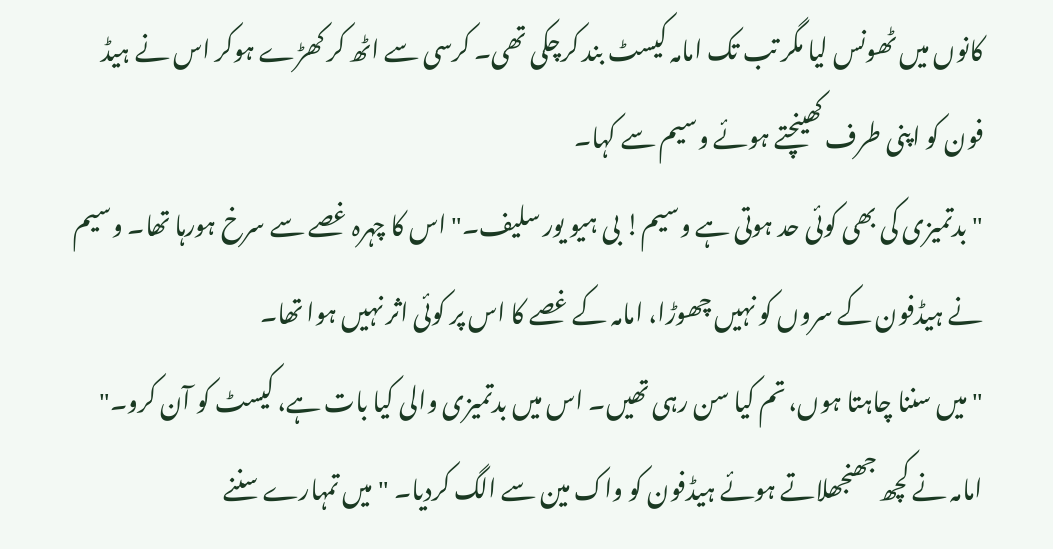کانوں میں ٹھونس لیا مگر تب تک امامہ کیسٹ بند کرچکی تھی۔ کرسی سے اٹھ کر کھڑے ہوکر اس نے ہیڈ فون کو اپنی طرف کھینچتے ہوئے وسیم سے کہا۔
"بدتمیزی کی بھی کوئی حد ہوتی ہے وسیم! بی ہیو یور سلیف۔" اس کا چہرہ غصے سے سرخ ہورہا تھا۔ وسیم نے ہیڈفون کے سروں کو نہیں چھوڑا، امامہ کے غصے کا اس پر کوئی اثر نہیں ہوا تھا۔
"میں سننا چاہتا ہوں، تم کیا سن رہی تھیں۔ اس میں بدتمیزی والی کیا بات ہے، کیسٹ کو آن کرو۔"
امامہ نے کچھ جھنجھلاتے ہوئے ہیڈفون کو واک مین سے الگ کردیا۔ "میں تمہارے سننے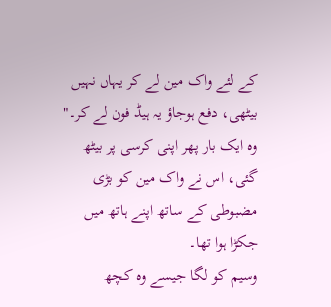کے لئے واک مین لے کر یہاں نہیں بیٹھی، دفع ہوجاؤ یہ ہیڈ فون لے کر۔"
وہ ایک بار پھر اپنی کرسی پر بیٹھ گئی، اس نے واک مین کو بڑی مضبوطی کے ساتھ اپنے ہاتھ میں جکڑا ہوا تھا۔
وسیم کو لگا جیسے وہ کچھ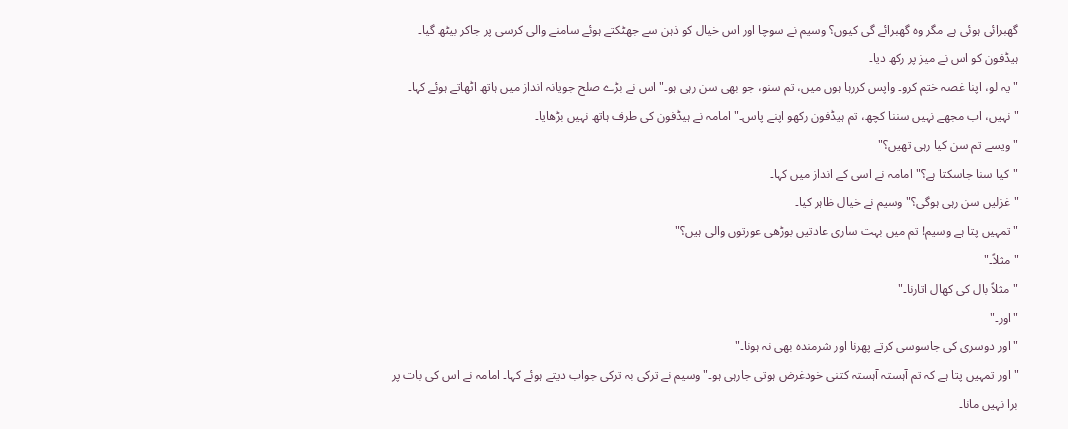گھبرائی ہوئی ہے مگر وہ گھبرائے گی کیوں؟ وسیم نے سوچا اور اس خیال کو ذہن سے جھٹکتے ہوئے سامنے والی کرسی پر جاکر بیٹھ گیا۔ ہیڈفون کو اس نے میز پر رکھ دیا۔
"یہ لو، اپنا غصہ ختم کرو۔ واپس کررہا ہوں میں، تم سنو، جو بھی سن رہی ہو۔" اس نے بڑے صلح جویانہ انداز میں ہاتھ اٹھاتے ہوئے کہا۔
"نہیں، اب مجھے نہیں سننا کچھ، تم ہیڈفون رکھو اپنے پاس۔" امامہ نے ہیڈفون کی طرف ہاتھ نہیں بڑھایا۔
"ویسے تم سن کیا رہی تھیں؟"
"کیا سنا جاسکتا ہے؟" امامہ نے اسی کے انداز میں کہا۔
"غزلیں سن رہی ہوگی؟" وسیم نے خیال ظاہر کیا۔
"تمہیں پتا ہے وسیم! تم میں بہت ساری عادتیں بوڑھی عورتوں والی ہیں؟"
"مثلاً۔"
"مثلاً بال کی کھال اتارنا۔"
"اور۔"
"اور دوسری کی جاسوسی کرتے پھرنا اور شرمندہ بھی نہ ہونا۔"
"اور تمہیں پتا ہے کہ تم آہستہ آہستہ کتنی خودغرض ہوتی جارہی ہو۔" وسیم نے ترکی بہ ترکی جواب دیتے ہوئے کہا۔ امامہ نے اس کی بات پر برا نہیں مانا۔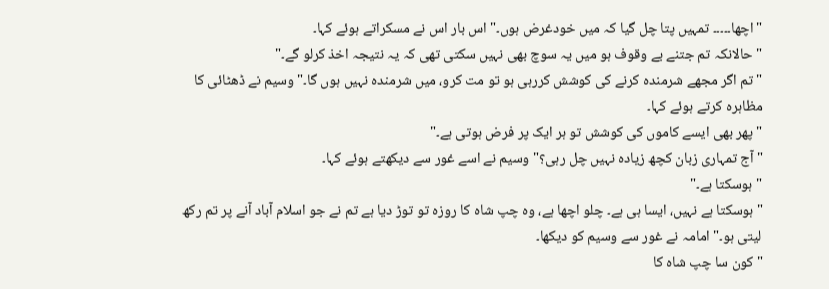"اچھا۔۔۔۔۔ تمہیں پتا چل گیا کہ میں خودغرض ہوں۔" اس بار اس نے مسکراتے ہوئے کہا۔
"حالانکہ تم جتنے بے وقوف ہو میں یہ سوچ بھی نہیں سکتی تھی کہ یہ نتیجہ اخذ کرلو گے۔"
"تم اگر مجھے شرمندہ کرنے کی کوشش کررہی ہو تو مت کرو، میں شرمندہ نہیں ہوں گا۔" وسیم نے ڈھٹائی کا مظاہرہ کرتے ہوئے کہا۔
"پھر بھی ایسے کاموں کی کوشش تو ہر ایک پر فرض ہوتی ہے۔"
"آج تمہاری زبان کچھ زیادہ نہیں چل رہی؟" وسیم نے اسے غور سے دیکھتے ہوئے کہا۔
"ہوسکتا ہے۔"
"ہوسکتا ہے نہیں، ایسا ہی ہے۔ چلو اچھا ہے، وہ چپ شاہ کا روزہ تو توڑ دیا ہے تم نے جو اسلام آباد آنے پر تم رکھ لیتی ہو۔" امامہ نے غور سے وسیم کو دیکھا۔
"کون سا چپ شاہ کا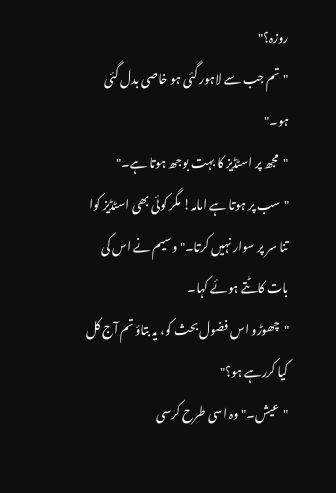روزہ؟"
"تم جب سے لاہور گئی ہو خاصی بدل گئی ہو۔"
"مجھ پر اسٹڈیز کا بہت بوجھ ہوتا ہے۔"
"سب پر ہوتا ہے امامہ! مگر کوئی بھی اسٹڈیز کوا تنا سر پر سوار نہیں کرتا۔" وسیم نے اس کی بات کاٹتے ہوئے کہا۔
"چھوڑو اس فضول بحث کو، یہ بتاؤ تم آج کل کیا کررہے ہو؟"
"عیش۔" وہ اسی طرح کرسی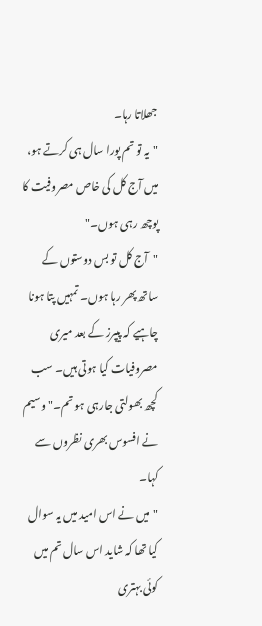جھلاتا رہا۔
"یہ تو تم پورا سال ہی کرتے ہو، میں آج کل کی خاص مصروفیت کا پوچھ رہی ہوں۔"
"آج کل تو بس دوستوں کے ساتھ پھر رہا ہوں۔ تمہیں پتا ہونا چاہیے کہ پیپرز کے بعد میری مصروفیات کیا ہوتی ہیں۔ سب کچھ بھولتی جارہی ہو تم۔" وسیم نے افسوس بھری نظروں سے کہا۔
"میں نے اس امید میں یہ سوال کیا تھا کہ شاید اس سال تم میں کوئی بہتری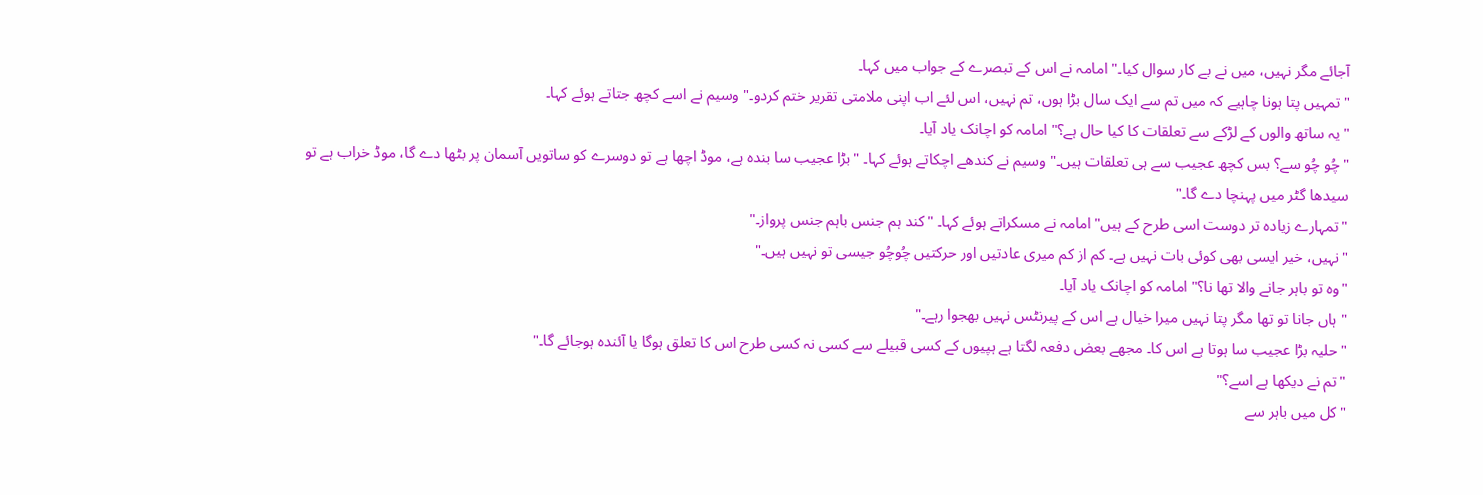آجائے مگر نہیں، میں نے بے کار سوال کیا۔" امامہ نے اس کے تبصرے کے جواب میں کہا۔
"تمہیں پتا ہونا چاہیے کہ میں تم سے ایک سال بڑا ہوں، تم نہیں، اس لئے اب اپنی ملامتی تقریر ختم کردو۔" وسیم نے اسے کچھ جتاتے ہوئے کہا۔
"یہ ساتھ والوں کے لڑکے سے تعلقات کا کیا حال ہے؟" امامہ کو اچانک یاد آیا۔
"چُو چُو سے؟ بس کچھ عجیب سے ہی تعلقات ہیں۔" وسیم نے کندھے اچکاتے ہوئے کہا۔ "بڑا عجیب سا بندہ ہے، موڈ اچھا ہے تو دوسرے کو ساتویں آسمان پر بٹھا دے گا، موڈ خراب ہے تو سیدھا گٹر میں پہنچا دے گا۔"
"تمہارے زیادہ تر دوست اسی طرح کے ہیں" امامہ نے مسکراتے ہوئے کہا۔ "کند ہم جنس باہم جنس پرواز۔"
"نہیں، خیر ایسی بھی کوئی بات نہیں ہے۔ کم از کم میری عادتیں اور حرکتیں چُوچُو جیسی تو نہیں ہیں۔"
"وہ تو باہر جانے والا تھا نا؟" امامہ کو اچانک یاد آیا۔
"ہاں جانا تو تھا مگر پتا نہیں میرا خیال ہے اس کے پیرنٹس نہیں بھجوا رہے۔"
"حلیہ بڑا عجیب سا ہوتا ہے اس کا۔ مجھے بعض دفعہ لگتا ہے ہپیوں کے کسی قبیلے سے کسی نہ کسی طرح اس کا تعلق ہوگا یا آئندہ ہوجائے گا۔"
"تم نے دیکھا ہے اسے؟"
"کل میں باہر سے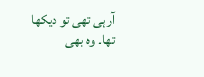آرہی تھی تو دیکھا تھا۔ وہ بھی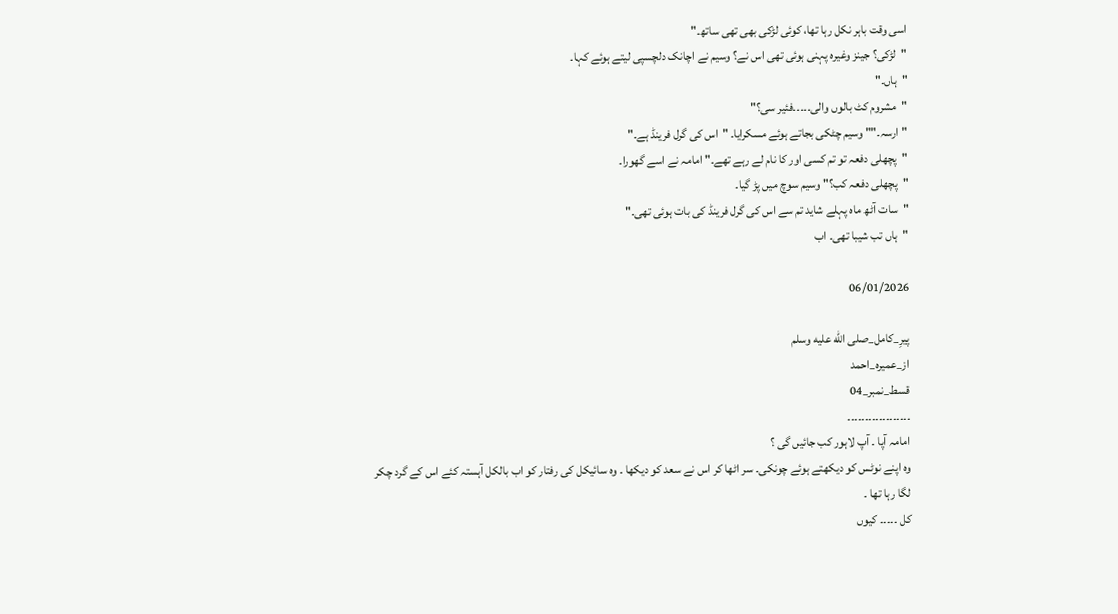اسی وقت باہر نکل رہا تھا، کوئی لڑکی بھی تھی ساتھ۔"
"لڑکی؟ جینز وغیرہ پہنی ہوئی تھی اس نے؟ وسیم نے اچانک دلچسپی لیتے ہوئے کہا۔
"ہاں۔"
"مشروم کٹ بالوں والی۔۔۔۔۔فئیر سی؟"
"ارسہ۔"" وسیم چٹکی بجاتے ہوئے مسکرایا۔ "اس کی گرل فرینڈ ہے۔"
"پچھلی دفعہ تو تم کسی اور کا نام لے رہے تھے۔" امامہ نے اسے گھورا۔
"پچھلی دفعہ کب؟" وسیم سوچ میں پڑ گیا۔
"سات آٹھ ماہ پہلے شاید تم سے اس کی گرل فرینڈ کی بات ہوئی تھی۔"
"ہاں تب شیبا تھی۔ اب

06/01/2026

پیرِ_کامل_صلى الله عليه وسلم
از_عمیرہ_احمد
قسط_نمبر_04
۔۔۔۔۔۔۔۔۔۔۔۔۔۔۔۔۔۔
امامہ آپا ۔ آپ لاہور کب جائیں گی ؟
وہ اپنے نوٹس کو دیکھتے ہوئے چونکی۔ سر اٹھا کر اس نے سعد کو دیکھا ۔ وہ سائیکل کی رفتار کو اب بالکل آہستہ کئے اس کے گرد چکر لگا رہا تھا ۔
کل ۔۔۔۔۔ کیوں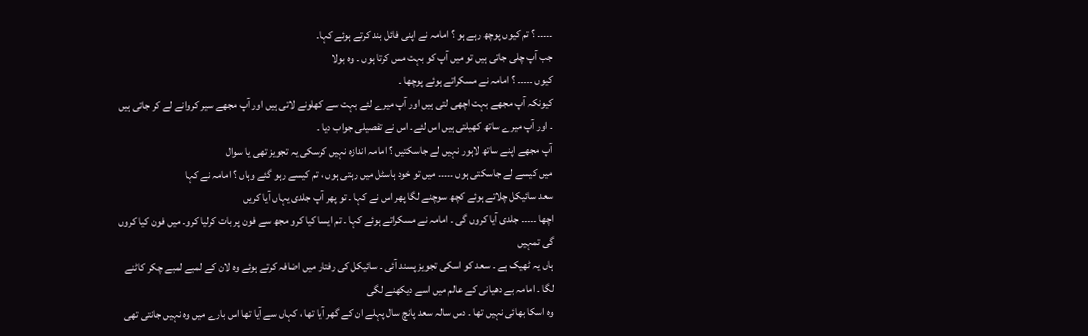۔۔۔۔۔ ؟ تم کیوں پوچھ رہے ہو ؟ امامہ نے اپنی فائل بند کرتے ہوئے کہا۔
جب آپ چلی جاتی ہیں تو میں آپ کو بہت مس کرتا ہوں ۔ وہ بولا
کیوں ۔۔۔۔۔ ؟ امامہ نے مسکراتے ہوئے پوچھا ۔
کیونکہ آپ مجھے بہت اچھی لتی ہیں اور آپ میرے لئے بہت سے کھلونے لاتی ہیں اور آپ مجھے سیر کروانے لے کر جاتی ہیں ۔ اور آپ میرے ساتھ کھیلتی ہیں اس لئے۔ اس نے تفصیلی جواب دیا ۔
آپ مجھے اپنے ساتھ لاہور نہیں لے جاسکتیں ؟ امامہ اندازہ نہیں کرسکی یہ تجویز تھی یا سوال
میں کیسے لے جاسکتی ہوں ۔۔۔۔۔ میں تو خود ہاسٹل میں رہتی ہوں ، تم کیسے رہو گئے وہاں ؟ امامہ نے کہا
سعد سائیکل چلاتے ہوئے کچھ سوچنے لگا پھر اس نے کہا ۔ تو پھر آپ جلدی یہاں آیا کریں
اچھا ۔۔۔۔۔ جلدی آیا کروں گی ۔ امامہ نے مسکراتے ہوئے کہا ۔ تم ایسا کیا کرو مجھ سے فون پر بات کرلیا کرو۔ میں فون کیا کروں گی تمہیں
ہاں یہ ٹھیک ہے ۔ سعد کو اسکی تجویز پسند آئی ۔ سائیکل کی رفتار میں اضافہ کرتے ہوئے وہ لان کے لمبے لمبے چکر کاٹنے لگا ۔ امامہ بے دھیانی کے عالم میں اسے دیکھنے لگی
وہ اسکا بھائی نہیں تھا ۔ دس سالہ سعد پانچ سال پہلے ان کے گھر آیا تھا ، کہاں سے آیا تھا اس بارے میں وہ نہیں جانتی تھی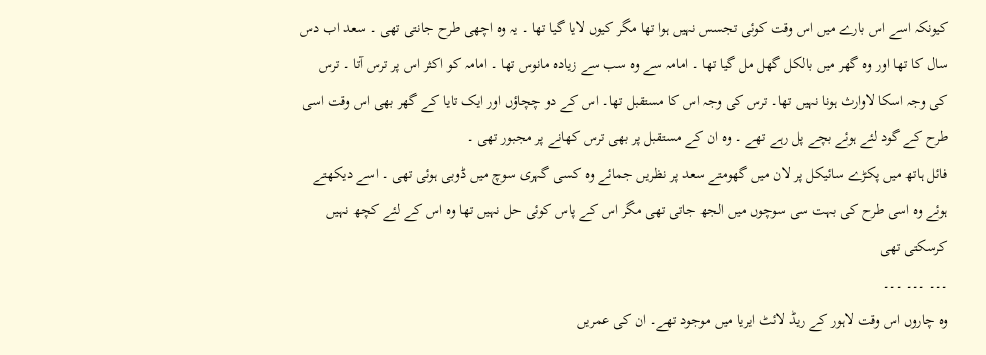کیونکہ اسے اس بارے میں اس وقت کوئی تجسس نہیں ہوا تھا مگر کیوں لایا گیا تھا ۔ یہ وہ اچھی طرح جانتی تھی ۔ سعد اب دس سال کا تھا اور وہ گھر میں بالکل گھل مل گیا تھا ۔ امامہ سے وہ سب سے زیادہ مانوس تھا ۔ امامہ کو اکثر اس پر ترس آتا ۔ ترس کی وجہ اسکا لاوارث ہونا نہیں تھا۔ ترس کی وجہ اس کا مستقبل تھا۔ اس کے دو چچاؤں اور ایک تایا کے گھر بھی اس وقت اسی طرح کے گود لئے ہوئے بچے پل رہے تھے ۔ وہ ان کے مستقبل پر بھی ترس کھانے پر مجبور تھی ۔
فائل ہاتھ میں پکڑے سائیکل پر لان میں گھومتے سعد پر نظریں جمائے وہ کسی گہری سوچ میں ڈوبی ہوئی تھی ۔ اسے دیکھتے ہوئے وہ اسی طرح کی بہت سی سوچوں میں الجھ جاتی تھی مگر اس کے پاس کوئی حل نہیں تھا وہ اس کے لئے کچھ نہیں کرسکتی تھی
۔۔۔ ۔۔۔ ۔۔۔
وہ چاروں اس وقت لاہور کے ریڈ لائٹ ایریا میں موجود تھے۔ ان کی عمریں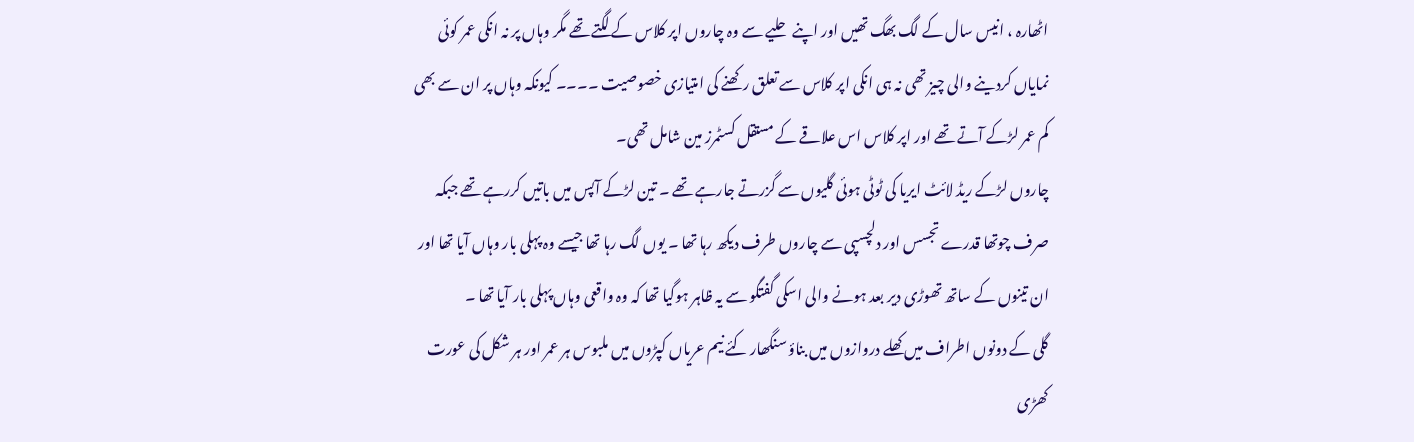اٹھارہ ، انیس سال کے لگ بھگ تھیں اور اپنے حلیے سے وہ چاروں اپر کلاس کے لگتے تھے مگر وہاں پر نہ انکی عمر کوئی نمایاں کردینے والی چیز تھی نہ ہی انکی اپر کلاس سے تعلق رکھنے کی امتیازی خصوصیت ۔۔۔۔ کیونکہ وہاں پر ان سے بھی کم عمر لڑکے آتے تھے اور اپر کلاس اس علاقے کے مستقل کسٹمرز مین شامل تھی۔
چاروں لڑکے ریڈ لائٹ ایریا کی ٹوٹی ہوئی گلیوں سے گزرتے جارہے تھے ۔ تین لڑکے آپس میں باتیں کررہے تھے جبکہ صرف چوتھا قدرے تجسس اور دلچسپی سے چاروں طرف دیکھ رہا تھا ۔ یوں لگ رہا تھا جیسے وہ پہلی بار وہاں آیا تھا اور ان تینوں کے ساتھ تھوڑی دیر بعد ہونے والی اسکی گفتگو سے یہ ظاہر ہوگیا تھا کہ وہ واقعی وہاں پہلی بار آیا تھا ۔
گلی کے دونوں اطراف میں کھلے دروازوں میں بناؤ سنگھار کئے نیم عریاں کپڑوں میں ملبوس ہر عمر اور ہر شکل کی عورت کھڑی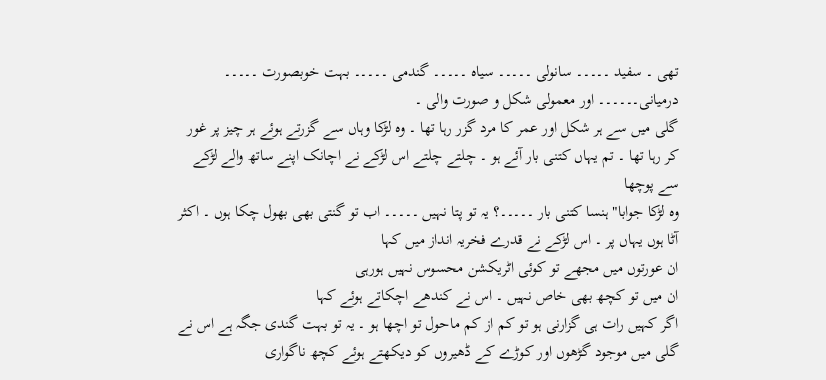تھی ۔ سفید ۔۔۔۔۔ سانولی ۔۔۔۔۔ سیاہ ۔۔۔۔۔ گندمی ۔۔۔۔۔ بہت خوبصورت ۔۔۔۔۔ درمیانی۔۔۔۔۔۔ اور معمولی شکل و صورت والی ۔
گلی میں سے ہر شکل اور عمر کا مرد گزر رہا تھا ۔ وہ لڑکا وہاں سے گزرتے ہوئے ہر چیز پر غور کر رہا تھا ۔ تم یہاں کتنی بار آئے ہو ۔ چلتے چلتے اس لڑکے نے اچانک اپنے ساتھ والے لڑکے سے پوچھا
وہ لڑکا جوابا" ہنسا کتنی بار ۔۔۔۔۔؟ یہ تو پتا نہیں ۔۔۔۔۔ اب تو گنتی بھی بھول چکا ہوں ۔ اکثر آٹا ہوں یہاں پر ۔ اس لڑکے نے قدرے فخریہ انداز میں کہا
ان عورتوں میں مجھے تو کوئی اٹریکشن محسوس نہیں ہورہی
ان میں تو کچھ بھی خاص نہیں ۔ اس نے کندھے اچکاتے ہوئے کہا
اگر کہیں رات ہی گزارنی ہو تو کم از کم ماحول تو اچھا ہو ۔ یہ تو بہت گندی جگہ ہے اس نے گلی میں موجود گڑھوں اور کوڑے کے ڈھیروں کو دیکھتے ہوئے کچھ ناگواری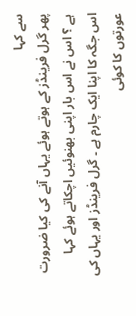سے کہا
پھر گرل فرینڈز کے ہوتے ہوئے یہاں آنے کی کیا ضرورت ہے ؟ اس نے اس بار اپنی بھنوئیں اچکاتے ہوئے کہا
اس جگہ کا اپنا ایک چارم ہے ۔ گرل فرینڈز اور یہاں کی عورتوں کا کوئی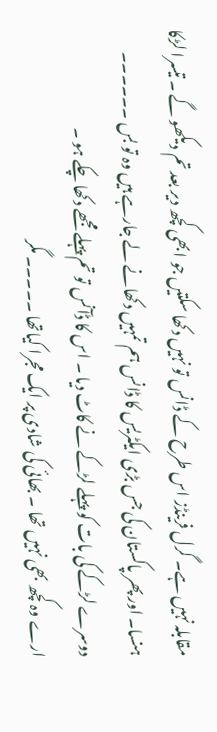مقابلہ نہیں ہے۔ گرل فرینڈز اس طرح کے ڈانس تو نہیں دکھا سکتیں جو ابھی کچھ دیر بعد تم دیکھو گے ۔ تیسرا لڑکا ہنسا۔ اور پھر پاکستان کی جس بڑی ایکٹریس کا ڈانس ہم تمہیں دکھانے لے جارہے ہیں وہ تو بس ۔۔۔۔۔۔
دوسرے لڑکے کی بات کو پہلے لڑکے نے کاٹ دیا ۔ اس کا ڈآنس تو تم پہلے مجھے دکھا چکے ہو ۔
ارے وہ کچھ بھی نہیں تھا ۔ بھائی کی شادی پر ایک مجرا کیاتھا ۔۔۔۔۔ مگر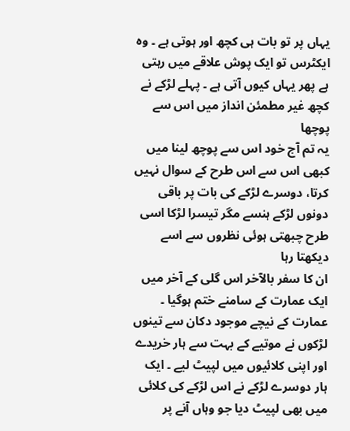یہاں پر تو بات ہی کچھ اور ہوتی ہے ۔ وہ ایکٹرس تو ایک پوش علاقے میں رہتی ہے پھر یہاں کیوں آتی ہے ۔ پہلے لڑکے نے کچھ غیر مطمئن انداز میں اس سے پوچھا
یہ تم آج خود اس سے پوچھ لینا میں کبھی اس سے اس طرح کے سوال نہیں کرتا، دوسرے لڑکے کی بات پر باقی دونوں لڑکے ہنسے مگر تیسرا لڑکا اسی طرح چبھتی ہوئی نظروں سے اسے دیکھتا رہا
ان کا سفر بالآخر اس گلی کے آخر میں ایک عمارت کے سامنے ختم ہوگیا ۔ عمارت کے نیچے موجود دکان سے تینوں لڑکوں نے موتیے کے بہت سے ہار خریدے اور اپنی کلائیوں میں لپیٹ لیے ۔ ایک ہار دوسرے لڑکے نے اس لڑکے کی کلائی میں بھی لپیٹ دیا جو وہاں آنے پر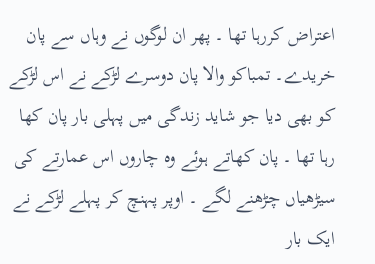اعتراض کررہا تھا ۔ پھر ان لوگوں نے وہاں سے پان خریدے۔ تمباکو والا پان دوسرے لڑکے نے اس لڑکے کو بھی دیا جو شاید زندگی میں پہلی بار پان کھا رہا تھا ۔ پان کھاتے ہوئے وہ چاروں اس عمارتے کی سیڑھیاں چڑھنے لگے ۔ اوپر پہنچ کر پہلے لڑکے نے ایک بار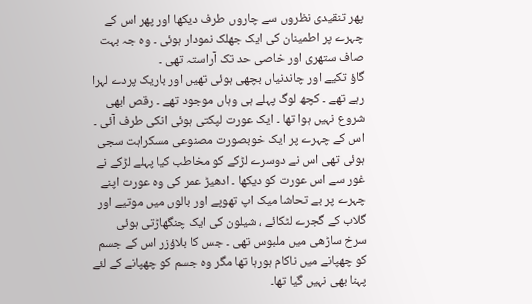پھر تنقیدی نظروں سے چاروں طرف دیکھا اور پھر اس کے چہرے پر اطمینان کی ایک جھلک نمودار ہوئی ۔ وہ جہ بہت صاف ستھری اور خاصی حد تک آراستہ تھی ۔
گاؤ تکیے اور چاندنیاں بچھی ہوئی تھیں اور باریک پردے لہرا رہے تھے ۔ کچھ لوگ پہلے ہی وہاں موجود تھے ۔ رقص ابھی شروع نہیں ہوا تھا ۔ ایک عورت لپکتی ہوئی انکی طرف آئی ۔ اس کے چہرے پر ایک خوبصورت مصنوعی مسکراہت سجی ہوئی تھی اس نے دوسرے لڑکے کو مخاطب کیا پہلے لڑکے نے غور سے اس عورت کو دیکھا ۔ ادھیڑ عمر کی وہ عورت اپنے چہرے پر بے تحاشا میک اپ تھوپے اور بالوں میں موتیے اور گلاب کے گجرے لٹکائے ، شیلون کی ایک چنگھاڑتی ہوئی سرخ ساڑھی میں ملبوس تھی ۔ جس کا بلاؤزر اس کے جسم کو چھپانے میں ناکام ہورہا تھا مگر وہ جسم کو چھپانے کے لئے پہنا بھی نہیں گیا تھا۔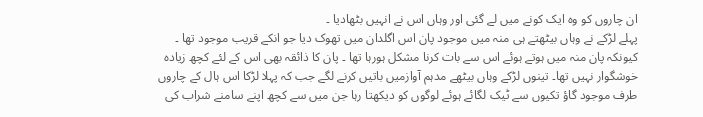ان چاروں کو وہ ایک کونے میں لے گئی اور وہاں اس نے انہیں بٹھادیا ۔
پہلے لڑکے نے وہاں بیٹھتے ہی منہ میں موجود پان اس اگلدان میں تھوک دیا جو انکے قریب موجود تھا ۔ کیونکہ پان منہ میں ہوتے ہوئے اس سے بات کرنا مشکل ہورہا تھا ۔ پان کا ذائقہ بھی اس کے لئے کچھ زیادہ خوشگوار نہیں تھا۔ تینوں لڑکے وہاں بیٹھے مدہم آوازمیں باتیں کرنے لگے جب کہ پہلا لڑکا اس ہال کے چاروں طرف موجود گاؤ تکیوں سے ٹیک لگائے ہوئے لوگوں کو دیکھتا رہا جن میں سے کچھ اپنے سامنے شراب کی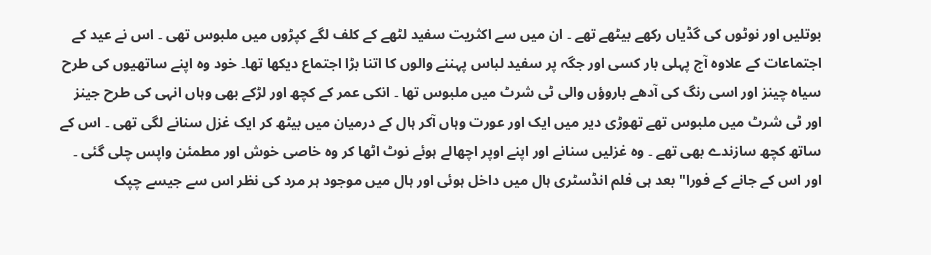بوتلیں اور نوٹوں کی گڈیاں رکھے بیٹھے تھے ۔ ان میں سے اکثریت سفید لٹھے کے کلف لگے کپڑوں میں ملبوس تھی ۔ اس نے عید کے اجتماعات کے علاوہ آج پہلی بار کسی اور جگہ پر سفید لباس پہننے والوں کا اتنا بڑا اجتماع دیکھا تھا۔ خود وہ اپنے ساتھیوں کی طرح سیاہ چینز اور اسی رنگ کی آدھے باروؤں والی ٹی شرٹ میں ملبوس تھا ۔ انکی عمر کے کچھ اور لڑکے بھی وہاں انہی کی طرح جینز اور ٹی شرٹ میں ملبوس تھے تھوڑی دیر میں ایک اور عورت وہاں آکر ہال کے درمیان میں بیٹھ کر ایک غزل سنانے لگی تھی ۔ اس کے ساتھ کچھ سازندے بھی تھے ۔ وہ غزلیں سنانے اور اپنے اوپر اچھالے ہوئے نوٹ اٹھا کر وہ خاصی خوش اور مطمئن واپس چلی گئی ۔ اور اس کے جانے کے فورا" بعد ہی فلم انڈسٹری ہال میں داخل ہوئی اور ہال میں موجود ہر مرد کی نظر اس سے جیسے چپک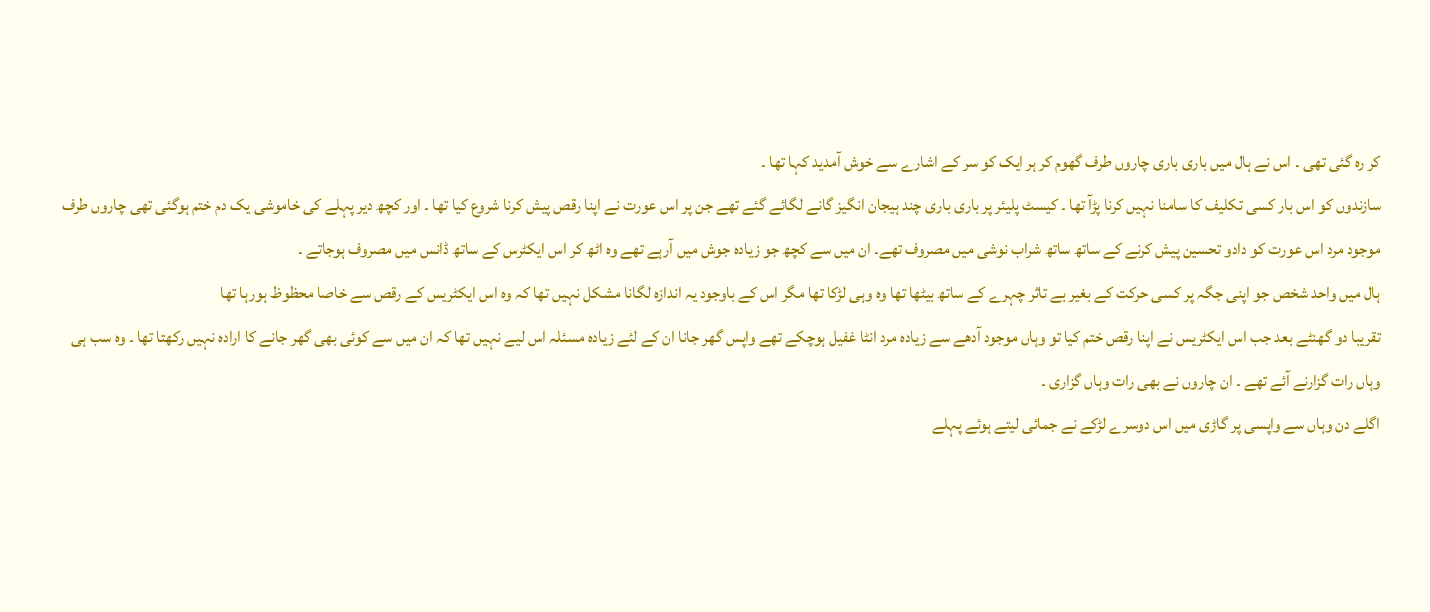کر رہ گئی تھی ۔ اس نے ہال میں باری باری چاروں طرف گھوم کر ہر ایک کو سر کے اشارے سے خوش آمدید کہا تھا ۔
سازندوں کو اس بار کسی تکلیف کا سامنا نہیں کرنا پڑآ تھا ۔ کیسٹ پلیئر پر باری باری چند ہیجان انگیز گانے لگائے گئے تھے جن پر اس عورت نے اپنا رقص پیش کرنا شروع کیا تھا ۔ اور کچھ دیر پہلے کی خاموشی یک دم ختم ہوگئی تھی چاروں طرف موجود مرد اس عورت کو دادو تحسین پیش کرنے کے ساتھ ساتھ شراب نوشی میں مصروف تھے۔ ان میں سے کچھ جو زیادہ جوش میں آرہے تھے وہ اٹھ کر اس ایکٹرس کے ساتھ ڈانس میں مصروف ہوجاتے ۔
ہال میں واحد شخص جو اپنی جگہ پر کسی حرکت کے بغیر بے تاثر چہرے کے ساتھ بیٹھا تھا وہ وہی لڑکا تھا مگر اس کے باوجود یہ اندازہ لگانا مشکل نہیں تھا کہ وہ اس ایکٹریس کے رقص سے خاصا محظوظ ہورہا تھا
تقریبا دو گھنٹے بعد جب اس ایکٹریس نے اپنا رقص ختم کیا تو وہاں موجود آدھے سے زیادہ مرد انٹا غفیل ہوچکے تھے واپس گھر جانا ان کے لئے زیادہ مسئلہ اس لیے نہیں تھا کہ ان میں سے کوئی بھی گھر جانے کا ارادہ نہیں رکھتا تھا ۔ وہ سب ہی وہاں رات گزارنے آئے تھے ۔ ان چاروں نے بھی رات وہاں گزاری ۔
اگلے دن وہاں سے واپسی پر گاڑی میں اس دوسرے لڑکے نے جمائی لیتے ہوئے پہلے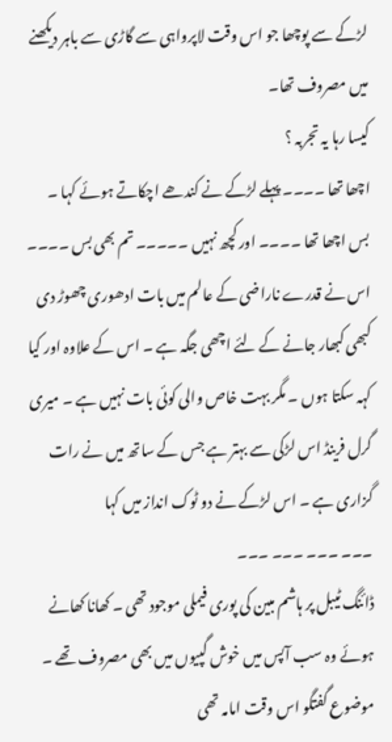لڑکے سے پوچھا جو اس وقت لاپرواہی سے گاڑی سے باہر دیکھنے میں مصروف تھا۔
کیسا رہا یہ تجربہ ؟
اچھا تھا ۔۔۔۔ پہلے لڑکے نے کندھے اچکاتے ہوئے کہا ۔
بس اچھا تھا ۔۔۔۔ اور کچھ نہیں ۔۔۔۔۔ تم بھی بس ۔۔۔۔ اس نے قدرے ناراضی کے عالم میں بات ادھوری چھوڑ دی
کبھی کبھار جانے کے لئے اچھی جگہ ہے ۔ اس کے علاوہ اور کیا کہہ سکتا ہوں ۔ مگر بہت خاص والی کوئی بات نہیں ہے ۔ میری گرل فرینڈ اس لڑکی سے بہتر ہے جس کے ساتھ میں نے رات گزاری ہے ۔ اس لڑکے نے دو ٹوک انداز میں کہا
۔۔۔ ۔۔۔ ۔۔۔ ۔۔۔
ڈائنگ ٹیبل پر ہاشم مبین کی پوری فیملی موجود تھی ۔ کھانا کھانے ہوئے وہ سب آپس میں خوش گپیوں میں بھی مصروف تھے ۔ موضوع گفتگو اس وقت امامہ تھی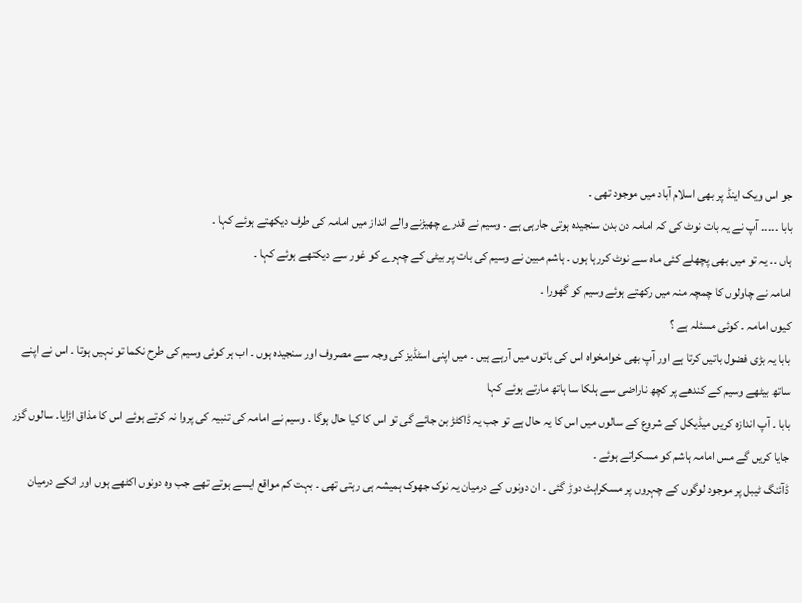جو اس ویک اینڈ پر بھی اسلام آباد میں موجود تھی ۔
بابا ۔۔۔۔۔ آپ نے یہ بات نوٹ کی کہ امامہ دن بدن سنجیدہ ہوتی جارہی ہے ۔ وسیم نے قدرے چھیڑنے والے انداز میں امامہ کی طرف دیکھتے ہوئے کہا ۔
ہاں ۔۔ یہ تو میں بھی پچھلے کئی ماہ سے نوٹ کررہا ہوں ۔ ہاشم مبین نے وسیم کی بات پر بیٹی کے چہرے کو غور سے دیکتھے ہوئے کہا ۔
امامہ نے چاولوں کا چمچہ منہ میں رکھتے ہوئے وسیم کو گھورا ۔
کیوں امامہ ۔ کوئی مسئلہ ہے ؟
بابا یہ بڑی فضول باتیں کرتا ہے اور آپ بھی خوامخواہ اس کی باتوں میں آرہے ہیں ۔ میں اپنی اسٹڈیز کی وجہ سے مصروف اور سنجیدہ ہوں ۔ اب ہر کوئی وسیم کی طرح نکما تو نہیں ہوتا ۔ اس نے اپنے ساتھ بیٹھے وسیم کے کندھے پر کچھ ناراضی سے ہلکا سا ہاتھ مارتے ہوئے کہا
بابا ۔ آپ اندازہ کریں میڈیکل کے شروع کے سالوں میں اس کا یہ حال ہے تو جب یہ ڈاکٹڑ بن جائے گی تو اس کا کیا حال ہوگا ۔ وسیم نے امامہ کی تنبیہ کی پروا نہ کرتے ہوئے اس کا مذاق اڑایا۔ سالوں گزر جایا کریں گے مس امامہ ہاشم کو مسکراتے ہوئے ۔
ڈآئنگ ٹیبل پر موجود لوگوں کے چہروں پر مسکراہٹ دوڑ گئی ۔ ان دونوں کے درمیان یہ نوک جھوک ہمیشہ ہی رہتی تھی ۔ بہت کم مواقع ایسے ہوتے تھے جب وہ دونوں اکٹھے ہوں اور انکے درمیان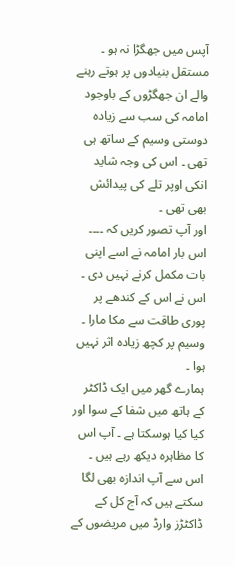آپس میں جھگڑا نہ ہو ۔ مستقل بنیادوں پر ہوتے رہنے والے ان جھگڑوں کے باوجود امامہ کی سب سے زیادہ دوستی وسیم کے ساتھ ہی تھی ۔ اس کی وجہ شاید انکی اوپر تلے کی پیدائش بھی تھی ۔
اور آپ تصور کریں کہ ۔۔۔۔ اس بار امامہ نے اسے اپنی بات مکمل کرنے نہیں دی ۔ اس نے اس کے کندھے پر پوری طاقت سے مکا مارا ۔ وسیم پر کچھ زیادہ اثر نہیں ہوا ۔
ہمارے گھر میں ایک ڈاکٹر کے ہاتھ میں شفا کے سوا اور کیا کیا ہوسکتا ہے ۔ آپ اس کا مظاہرہ دیکھ رہے ہیں ۔ اس سے آپ اندازہ بھی لگا سکتے ہیں کہ آج کل کے ڈاکٹڑز وارڈ میں مریضوں کے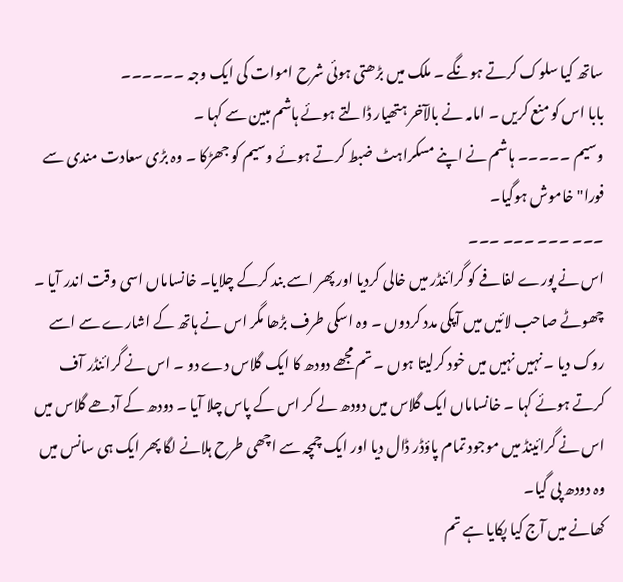ساتھ کیا سلوک کرتے ہونگے ۔ ملک میں بڑھتی ہوئی شرح اموات کی ایک وجہ ۔۔۔۔۔۔
بابا اس کو منع کریں ۔ امامہ نے بالآخر ہتھیار ڈالتے ہوئے ہاشم مبین سے کہا ۔
وسیم ۔۔۔۔۔ ہاشم نے اپنے مسکراہٹ ضبط کرتے ہوئے وسیم کو جھڑکا ۔ وہ بڑی سعادت مندی سے فورا" خاموش ہوگیا۔
۔۔۔ ۔۔۔ ۔۔۔ ۔۔۔
اس نے پورے لفافے کو گرائنڈر میں خالی کردیا اور پھر اسے بند کرکے چلایا۔ خانساماں اسی وقت اندر آیا ۔
چھوٹے صاحب لائیں میں آپکی مدد کردوں ۔ وہ اسکی طرف بڑھا مگر اس نے ہاتھ کے اشارے سے اسے روک دیا ۔ نہیں نہیں میں خود کرلیتا ہوں ۔ تم مجھے دودھ کا ایک گلاس دے دو ۔ اس نے گرائنڈر آف کرتے ہوئے کہا ۔ خانساماں ایک گلاس میں دودھ لے کر اس کے پاس چلا آیا ۔ دودھ کے آدھے گلاس میں اس نے گرائینڈ میں موجود تمام پاؤڈر ڈال دیا اور ایک چمچہ سے اچھی طرح ہلانے لگا پھر ایک ہی سانس میں وہ دودھ پی گیا۔
کھانے میں آج کیا پکایا ہے تم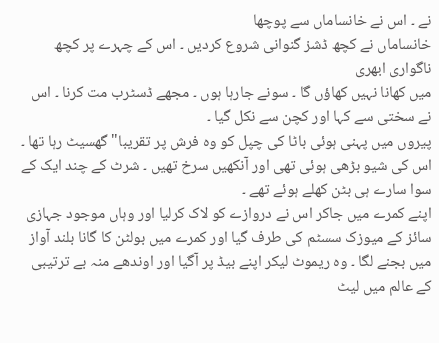نے ۔ اس نے خانساماں سے پوچھا
خانساماں نے کچھ ڈشز گنوانی شروع کردیں ۔ اس کے چہرے پر کچھ ناگواری ابھری
میں کھانا نہیں کھاؤں گا ۔ سونے جارہا ہوں ۔ مجھے ڈسٹرب مت کرنا ۔ اس نے سختی سے کہا اور کچن سے نکل گیا ۔
پیروں میں پہنی ہوئی باٹا کی چپل کو وہ فرش پر تقریبا" گھسیٹ رہا تھا ۔ اس کی شیو بڑھی ہوئی تھی اور آنکھیں سرخ تھیں ۔ شرٹ کے چند ایک کے سوا سارے ہی بٹن کھلے ہوئے تھے ۔
اپنے کمرے میں جاکر اس نے دروازے کو لاک کرلیا اور وہاں موجود جہازی سائز کے میوزک سسٹم کی طرف گیا اور کمرے میں بولٹن کا گانا بلند آواز میں بجنے لگا ۔ وہ ریموٹ لیکر اپنے بیڈ پر آگیا اور اوندھے منہ بے ترتیبی کے عالم میں لیٹ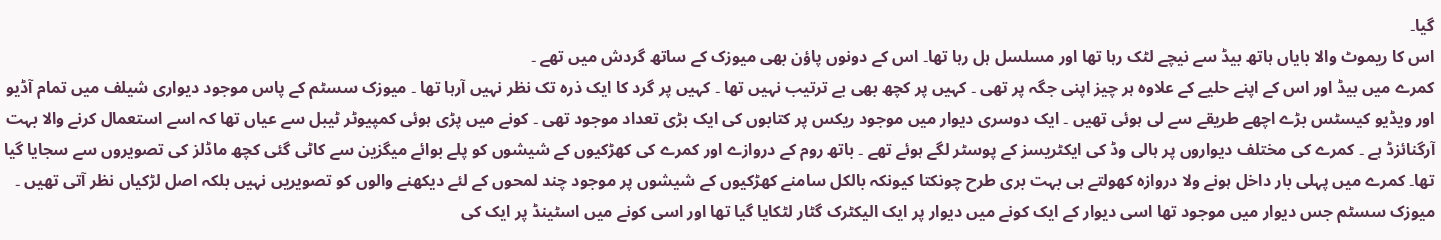گیا۔
اس کا ریموٹ والا بایاں ہاتھ بیڈ سے نیچے لٹک رہا تھا اور مسلسل ہل رہا تھا۔ اس کے دونوں پاؤن بھی میوزک کے ساتھ گردش میں تھے ۔
کمرے میں بیڈ اور اس کے اپنے حلیے کے علاوہ ہر چیز اپنی جگہ پر تھی ۔ کہیں پر کچھ بھی بے ترتیب نہیں تھا ۔ کہیں پر گرد کا ایک ذرہ تک نظر نہیں آرہا تھا ۔ میوزک سسٹم کے پاس موجود دیواری شیلف میں تمام آڈیو اور ویڈیو کیسٹس بڑے اچھے طریقے سے لی ہوئی تھیں ۔ ایک دوسری دیوار میں موجود ریکس پر کتابوں کی ایک بڑی تعداد موجود تھی ۔ کونے میں پڑی ہوئی کمپیوٹر ٹیبل سے عیاں تھا کہ اسے استعمال کرنے والا بہت آرگنائزڈ ہے ۔ کمرے کی مختلف دیواروں پر ہالی وڈ کی ایکٹریسز کے پوسٹر لگے ہوئے تھے ۔ باتھ روم کے دروازے اور کمرے کی کھڑکیوں کے شیشوں کو پلے بوائے میگزین سے کاٹی گئی کچھ ماڈلز کی تصویروں سے سجایا گیا تھا۔ کمرے میں پہلی بار داخل ہونے ولا دروازہ کھولتے ہی بہت بری طرح چونکتا کیونکہ بالکل سامنے کھڑکیوں کے شیشوں پر موجود چند لمحوں کے لئے دیکھنے والوں کو تصویریں نہیں بلکہ اصل لڑکیاں نظر آتی تھیں ۔ میوزک سسٹم جس دیوار میں موجود تھا اسی دیوار کے ایک کونے میں دیوار پر ایک الیکٹرک گٹار لٹکایا گیا تھا اور اسی کونے میں اسٹینڈ پر ایک کی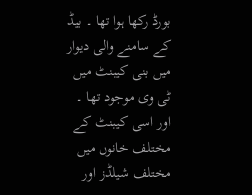بورڈ رکھا ہوا تھا ۔ بیڈ کے سامنے والی دیوار میں بنی کیبنٹ میں ٹی وی موجود تھا ۔ اور اسی کیبنٹ کے مختلف خانوں میں مختلف شیلڈز اور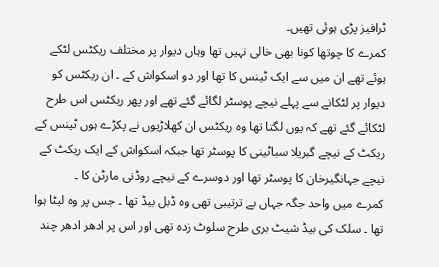ٹرافیز پڑی ہوئی تھیں۔
کمرے کا چوتھا کونا بھی خالی نہیں تھا وہاں دیوار پر مختلف ریکٹس لٹکے ہوئے تھے ان میں سے ایک ٹینس کا تھا اور دو اسکواش کے ۔ ان ریکٹس کو دیوار پر لٹکانے سے پہلے نیچے پوسٹر لگائے گئے تھے اور پھر ریکٹس اس طرح لٹکائے گئے تھے کہ یوں لگتا تھا وہ ریکٹس ان کھلاڑیوں نے پکڑے ہوں ٹینس کے ریکٹ کے نیچے گبریلا سباٹینی کا پوسٹر تھا جبکہ اسکواش کے ایک ریکٹ کے نیچے جہانگیرخان کا پوسٹر تھا اور دوسرے کے نیچے روڈنی مارٹن کا ۔
کمرے میں واحد جگہ جہاں بے ترتیبی تھی وہ ڈبل بیڈ تھا ۔ جس پر وہ لیٹا ہوا تھا ۔ سلک کی بیڈ شیٹ بری طرح سلوٹ زدہ تھی اور اس پر ادھر ادھر چند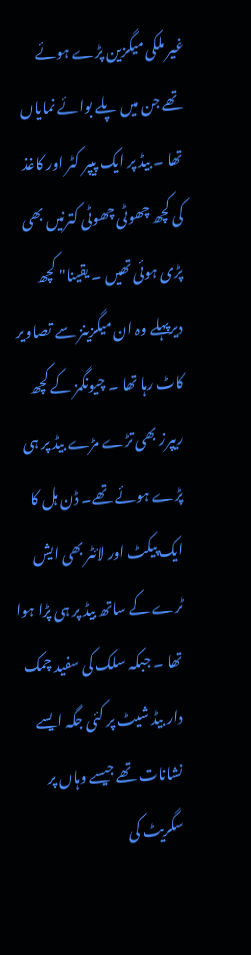غیر ملکی میگزین پڑے ہوئے تھے جن میں پلے بوائے نمایاں تھا ۔ بیڈ پر ایک پیپر کٹر اور کاغذ کی کچھ چھوٹی چھوٹی کترنیں بھی پڑی ہوئی تھیں ۔ یقینا" کچھ دیرپہلے وہ ان میگزینز سے تصاویر کاٹ رہا تھا ۔ چیونگمز کے کچھ ریپرز بھی تڑے مڑے بیڈ پر ہی پڑے ہوئے تھے۔ ڈن ہل کا ایک پیکٹ اور لائٹر بھی ایش ٹرے کے ساتھ بیڈ پر ہی پڑا ہوا تھا ۔ جبکہ سلک کی سفید چمک دار بیڈ شیٹ پر کئی جگہ ایسے نشانات تھے جیسے وہاں پر سگریٹ کی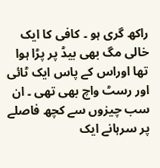راکھ گری ہو ۔ کافی کا ایک خالی مگ بھی بیڈ پر پڑا ہوا تھا اوراس کے پاس ایک ٹائی اور رسٹ واچ بھی تھی ۔ ان سب چیزوں سے کچھ فاصلے پر سرہانے ایک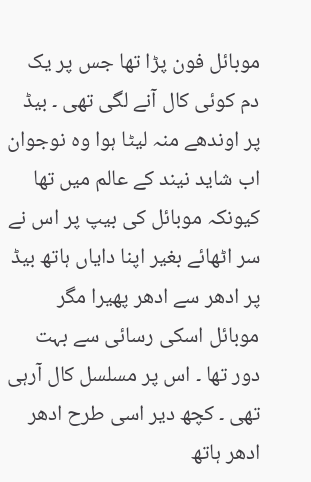موبائل فون پڑا تھا جس پر یک دم کوئی کال آنے لگی تھی ۔ بیڈ پر اوندھے منہ لیٹا ہوا وہ نوجوان اب شاید نیند کے عالم میں تھا کیونکہ موبائل کی بیپ پر اس نے سر اٹھائے بغیر اپنا دایاں ہاتھ بیڈ پر ادھر سے ادھر پھیرا مگر موبائل اسکی رسائی سے بہت دور تھا ۔ اس پر مسلسل کال آرہی تھی ۔ کچھ دیر اسی طرح ادھر ادھر ہاتھ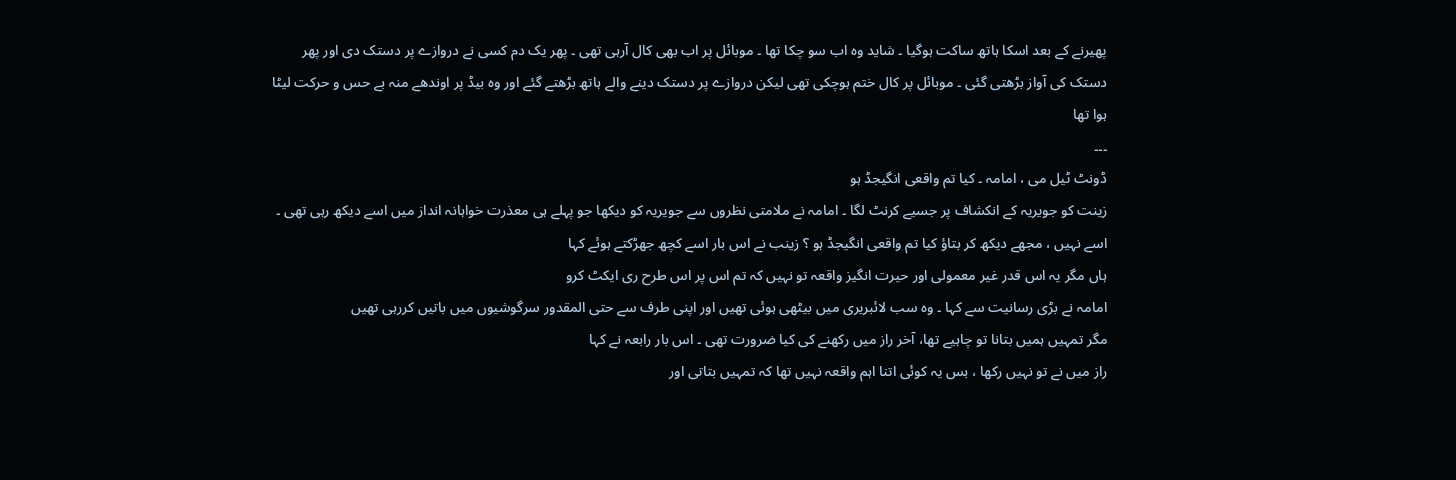پھیرنے کے بعد اسکا ہاتھ ساکت ہوگیا ۔ شاید وہ اب سو چکا تھا ۔ موبائل پر اب بھی کال آرہی تھی ۔ پھر یک دم کسی نے دروازے پر دستک دی اور پھر دستک کی آواز بڑھتی گئی ۔ موبائل پر کال ختم ہوچکی تھی لیکن دروازے پر دستک دینے والے ہاتھ بڑھتے گئے اور وہ بیڈ پر اوندھے منہ بے حس و حرکت لیٹا ہوا تھا
۔۔۔
ڈونٹ ٹیل می ، امامہ ۔ کیا تم واقعی انگیجڈ ہو
زینت کو جویریہ کے انکشاف پر جسیے کرنٹ لگا ۔ امامہ نے ملامتی نظروں سے جویریہ کو دیکھا جو پہلے ہی معذرت خواہانہ انداز میں اسے دیکھ رہی تھی ۔
اسے نہیں ، مجھے دیکھ کر بتاؤ کیا تم واقعی انگیجڈ ہو ؟ زینب نے اس بار اسے کچھ جھڑکتے ہوئے کہا
ہاں مگر یہ اس قدر غیر معمولی اور حیرت انگیز واقعہ تو نہیں کہ تم اس پر اس طرح ری ایکٹ کرو
امامہ نے بڑی رسانیت سے کہا ۔ وہ سب لائبریری میں بیٹھی ہوئی تھیں اور اپنی طرف سے حتی المقدور سرگوشیوں میں باتیں کررہی تھیں
مگر تمہیں ہمیں بتانا تو چاہیے تھا، آخر راز میں رکھنے کی کیا ضرورت تھی ۔ اس بار رابعہ نے کہا
راز میں نے تو نہیں رکھا ، بس یہ کوئی اتنا اہم واقعہ نہیں تھا کہ تمہیں بتاتی اور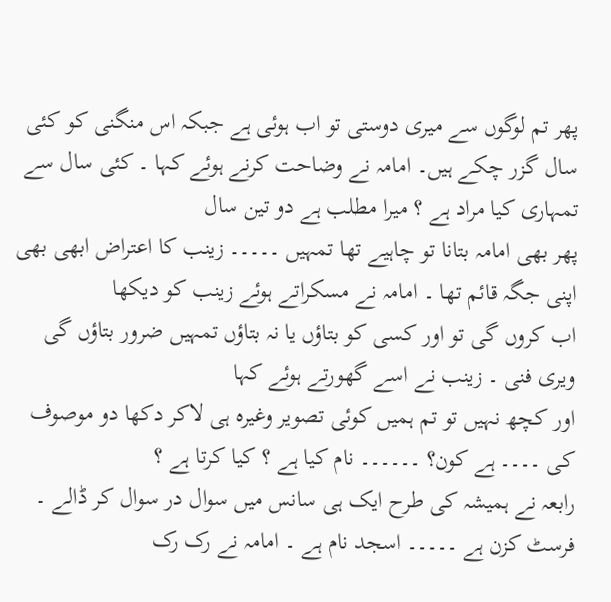پھر تم لوگوں سے میری دوستی تو اب ہوئی ہے جبکہ اس منگنی کو کئی سال گزر چکے ہیں۔ امامہ نے وضاحت کرنے ہوئے کہا ۔ کئی سال سے تمہاری کیا مراد ہے ؟ میرا مطلب ہے دو تین سال
پھر بھی امامہ بتانا تو چاہیے تھا تمہیں ۔۔۔۔۔ زینب کا اعتراض ابھی بھی اپنی جگہ قائم تھا ۔ امامہ نے مسکراتے ہوئے زینب کو دیکھا
اب کروں گی تو اور کسی کو بتاؤں یا نہ بتاؤں تمہیں ضرور بتاؤں گی
ویری فنی ۔ زینب نے اسے گھورتے ہوئے کہا
اور کچھ نہیں تو تم ہمیں کوئی تصویر وغیرہ ہی لاکر دکھا دو موصوف کی ۔۔۔۔ ہے کون؟ ۔۔۔۔۔۔ نام کیا ہے ؟ کیا کرتا ہے ؟
رابعہ نے ہمیشہ کی طرح ایک ہی سانس میں سوال در سوال کر ڈالے ۔
فرسٹ کزن ہے ۔۔۔۔۔ اسجد نام ہے ۔ امامہ نے رک رک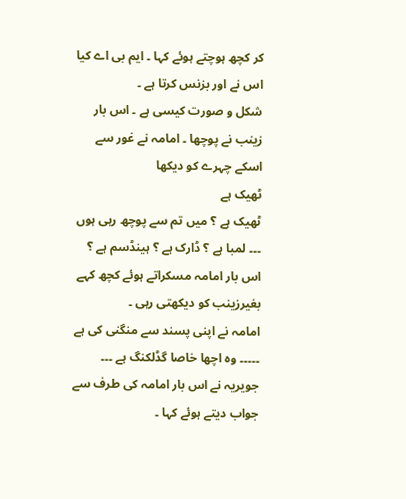کر کچھ ہوچتے ہوئے کہا ۔ ایم بی اے کیا اس نے اور بزنس کرتا ہے ۔
شکل و صورت کیسی ہے ۔ اس بار زینب نے پوچھا ۔ امامہ نے غور سے اسکے چہرے کو دیکھا
ٹھیک ہے
ٹھیک ہے ؟ میں تم سے پوچھ رہی ہوں ۔۔۔ لمبا ہے ؟ ڈارک ہے ؟ ہینڈسم ہے ؟ اس بار امامہ مسکراتے ہوئے کچھ کہے بغیرزینب کو دیکھتی رہی ۔
امامہ نے اپنی پسند سے منگنی کی ہے ۔۔۔۔۔ وہ اچھا خاصا گڈلکنگ ہے ۔۔۔ جویریہ نے اس بار امامہ کی طرف سے جواب دیتے ہوئے کہا ۔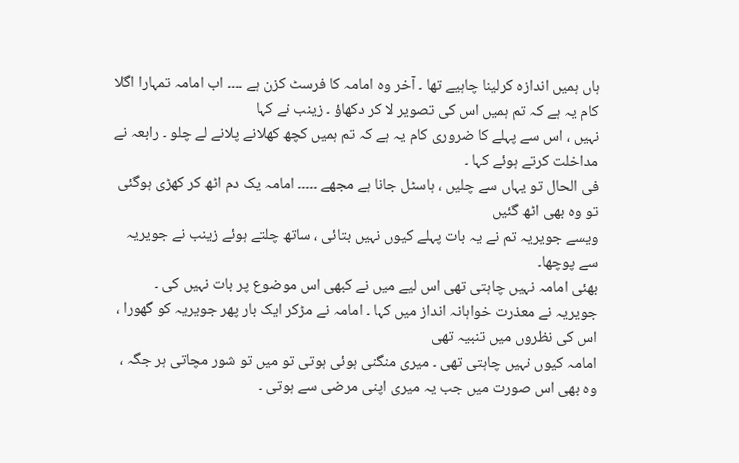ہاں ہمیں اندازہ کرلینا چاہیے تھا ۔ آخر وہ امامہ کا فرسٹ کزن ہے ۔۔۔۔ اب امامہ تمہارا اگلا کام یہ ہے کہ تم ہمیں اس کی تصویر لا کر دکھاؤ ۔ زینب نے کہا
نہیں ، اس سے پہلے کا ضروری کام یہ ہے کہ تم ہمیں کچھ کھلانے پلانے لے چلو ۔ رابعہ نے مداخلت کرتے ہوئے کہا ۔
فی الحال تو یہاں سے چلیں ، ہاسٹل جانا ہے مجھے ۔۔۔۔۔ امامہ یک دم اٹھ کر کھڑی ہوگئی تو وہ بھی اٹھ گئیں
ویسے جویریہ تم نے یہ بات پہلے کیوں نہیں بتائی ، ساتھ چلتے ہوئے زینب نے جویریہ سے پوچھا۔
بھئی امامہ نہیں چاہتی تھی اس لیے میں نے کبھی اس موضوع پر بات نہیں کی ۔ جویریہ نے معذرت خواہانہ انداز میں کہا ۔ امامہ نے مڑکر ایک بار پھر جویریہ کو گھورا ، اس کی نظروں میں تنبیہ تھی
امامہ کیوں نہیں چاہتی تھی ۔ میری منگنی ہوئی ہوتی تو میں تو شور مچاتی ہر جگہ ، وہ بھی اس صورت میں جب یہ میری اپنی مرضی سے ہوتی ۔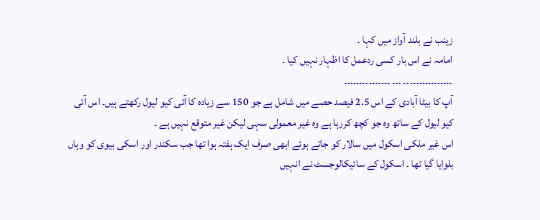زینب نے بلند آواز میں کہا ۔
امامہ نے اس بار کسی ردعمل کا اظہار نہیں کیا ۔
۔۔۔۔۔۔۔۔۔۔۔۔۔۔۔۔ ۔۔۔ ۔۔۔۔۔۔۔۔۔۔۔۔۔۔۔
آپ کا بیٹا آبادی کے اس 2.5 فیصد حصے میں شامل ہے جو 150 سے زیادہ کا آئی کیو لیول رکھتے ہیں۔ اس آئی کیو لیول کے ساتھ وہ جو کچھ کررہا ہے وہ غیر معمولی سہی لیکن غیر متوقع نہیں ہے ۔
اس غیر ملکی اسکول میں سالار کو جاتے ہوئے ابھی صرف ایک ہفتہ ہوا تھا جب سکندر اور اسکی بیوی کو وہاں بلوایا گیا تھا ۔ اسکول کے سائیکالوجسٹ نے انہیں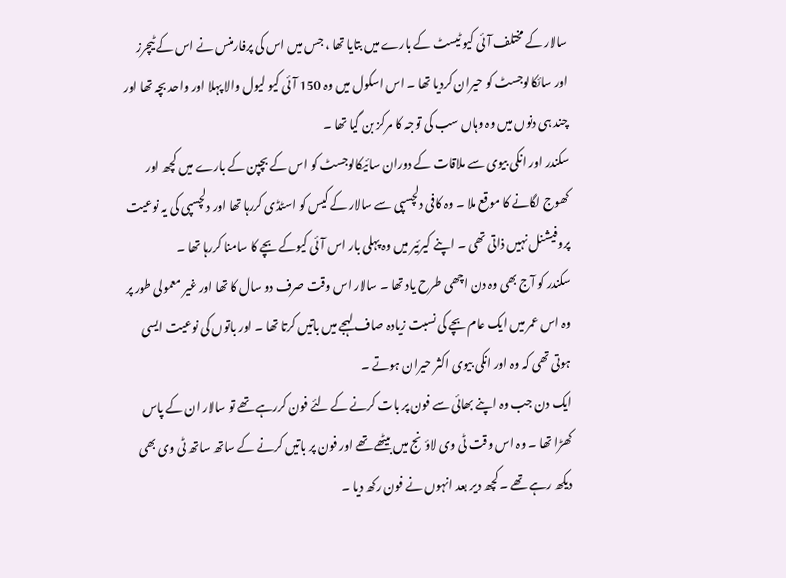سالار کے مختلف آئی کیو ٹیسٹ کے بارے میں بتایا تھا ، جس میں اس کی پرفارمنس نے اس کے ٹیچرز اور سائکالوجسٹ کو حیران کردیا تھا ۔ اس اسکول میں وہ 150 آئی کیو لیول والا پہلا اور واحد بچہ تھا اور چند ہی دنوں میں وہ وہاں سب کی توجہ کا مرکز بن گیا تھا ۔
سکندر اور انکی بیوی سے ملاقات کے دوران سائیکالوجسٹ کو اس کے بچپن کے بارے میں کچھ اور کھوج لگانے کا موقع ملا ۔ وہ کافی دلچسپی سے سالار کے کیس کو اسٹڈی کررہا تھا اور دلچسپی کی یہ نوعیت پروفیشنل نہیں ذاتی تھی ۔ اپنے کیرئیر میں وہ پہلی بار اس آئی کیوکے بچے کا سامنا کررہا تھا ۔
سکندر کو آج بھی وہ دن اچھی طرح یاد تھا ۔ سالار اس وقت صرف دو سال کا تھا اور غیر معمولی طور پر وہ اس عمر میں ایک عام بچے کی نسبت زیادہ صاف لہجے میں باتیں کرتا تھا ۔ اور باتوں کی نوعیت ایسی ہوتی تھی کہ وہ اور انکی بیوی اکثر حیران ہوتے ۔
ایک دن جب وہ اپنے بھائی سے فون پر بات کرنے کے لئے فون کررہے تھے تو سالار ان کے پاس کھڑا تھا ۔ وہ اس وقت ٹی وی لاؤنج میں بیٹھے تھے اور فون پر باتیں کرنے کے ساتھ ساتھ ٹی وی بھی دیکھ رہے تھے ۔ کچھ دیر بعد انہوں نے فون رکھ دیا ۔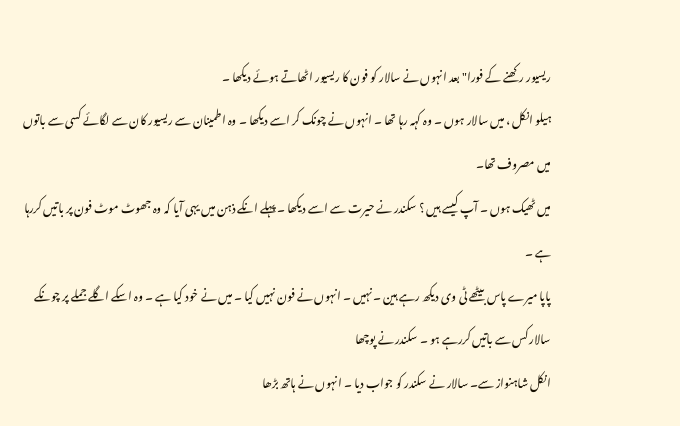ریسیور رکھنے کے فورا" بعد انہوں نے سالار کو فون کا ریسیور اٹھاتے ہوئے دیکھا ۔
ہیلو انکل ، میں سالار ہوں ۔ وہ کہہ رہا تھا ۔ انہوں نے چونک کر اسے دیکھا ۔ وہ اطمینان سے ریسیور کان سے لگائے کسی سے باتوں میں مصروف تھا۔
میں ٹھیک ہوں ۔ آپ کیسے ہیں ؟ سکندر نے حیرت سے اسے دیکھا ۔ پہلے انکے ذہن میں یہی آیا کہ وہ جھوٹ موٹ فون پر باتیں کررہا ہے ۔
پاپا میرے پاس بیٹھے ٹی وی دیکھ رہے ہین ۔ نہیں ۔ انہوں نے فون نہیں کیا ۔ میں نے خود کیا ہے ۔ وہ اسکے اگلے جملے پر چونکے
سالار کس سے باتیں کررہے ہو ۔ سکندر نے پوچھا
انکل شاہنواز سے۔ سالار نے سکندر کو جواب دیا ۔ انہوں نے ہاتھ بڑھا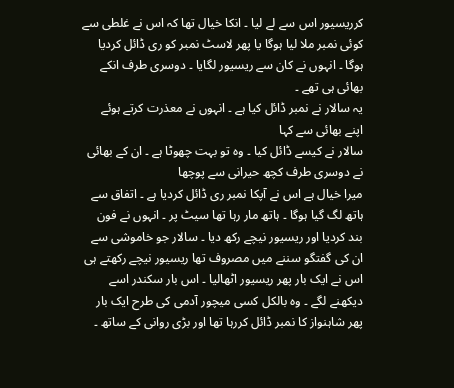کرریسیور اس سے لے لیا ۔ انکا خیال تھا کہ اس نے غلطی سے کوئی نمبر ملا لیا ہوگا یا پھر لاسٹ نمبر کو ری ڈائل کردیا ہوگا ۔ انہوں نے کان سے ریسیور لگایا ۔ دوسری طرف انکے بھائی ہی تھے ۔
یہ سالار نے نمبر ڈائل کیا ہے ۔ انہوں نے معذرت کرتے ہوئے اپنے بھائی سے کہا
سالار نے کیسے ڈائل کیا ۔ وہ تو بہت چھوٹا ہے ۔ ان کے بھائی نے دوسری طرف کچھ حیرانی سے پوچھا
میرا خیال ہے اس نے آپکا نمبر ری ڈائل کردیا ہے ۔ اتفاق سے ہاتھ لگ گیا ہوگا ۔ ہاتھ مار رہا تھا سیٹ پر ۔ انہوں نے فون بند کردیا اور ریسیور نیچے رکھ دیا ۔ سالار جو خاموشی سے ان کی گفتگو سننے میں مصروف تھا ریسیور نیچے رکھتے ہی اس نے ایک بار پھر ریسیور اٹھالیا ۔ اس بار سکندر اسے دیکھنے لگے ۔ وہ بالکل کسی میچور آدمی کی طرح ایک بار پھر شاہنواز کا نمبر ڈائل کررہا تھا اور بڑی روانی کے ساتھ ۔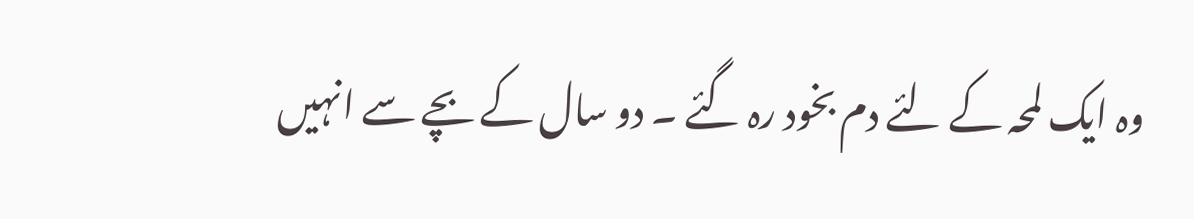وہ ایک لمحہ کے لئے دم بخود رہ گئے ۔ دو سال کے بچے سے انہیں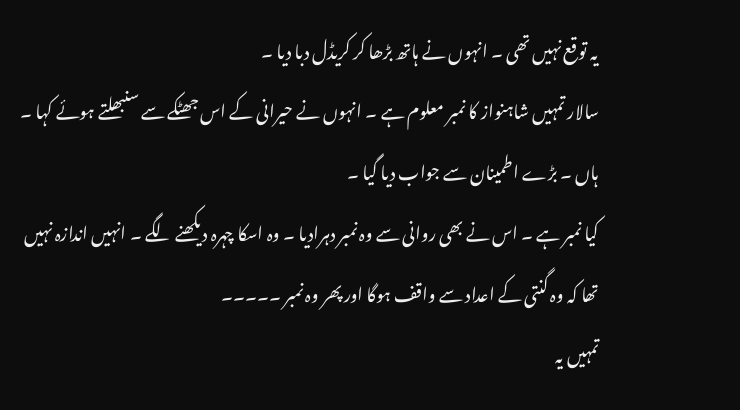یہ توقع نہیں تھی ۔ انہوں نے ہاتھ بڑھا کر کریڈل دبا دیا ۔
سالار تمہیں شاہنواز کا نمبر معلوم ہے ۔ انہوں نے حیرانی کے اس جھٹکے سے سنبھلتے ہوئے کہا ۔
ہاں ۔ بڑے اطمینان سے جواب دیا گیا ۔
کیا نمبر ہے ۔ اس نے بھی روانی سے وہ نمبر دہرادیا ۔ وہ اسکا چہرہ دیکھنے لگے ۔ انہیں اندازہ نہیں تھا کہ وہ گنتی کے اعداد سے واقف ہوگا اور پھر وہ نمبر ۔۔۔۔۔
تمہیں یہ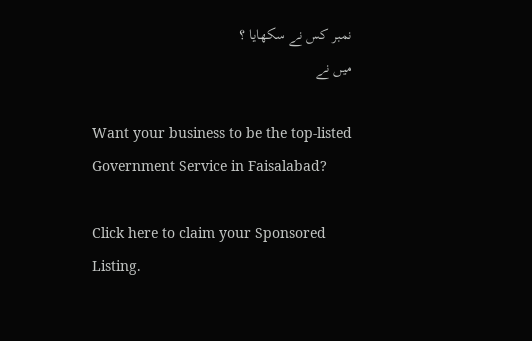نمبر کس نے سکھایا ؟
میں نے

Want your business to be the top-listed Government Service in Faisalabad?

Click here to claim your Sponsored Listing.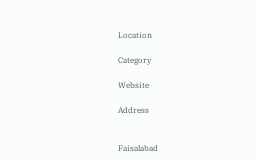Location

Category

Website

Address


Faisalabad